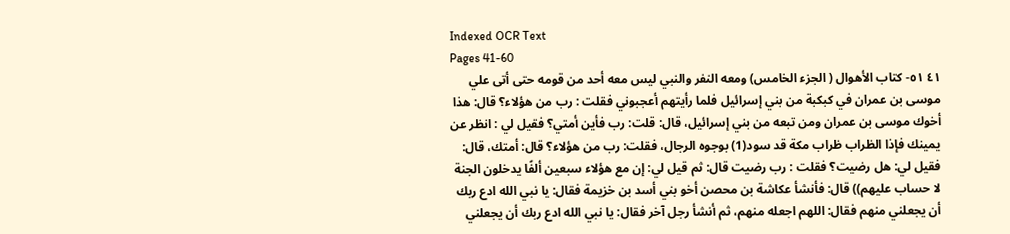Indexed OCR Text
Pages 41-60
٤١ ٥١- كتاب الأهوال ( الجزء الخامس) ومعه النفر والنبي ليس معه أحد من قومه حتى أتى علي موسى بن عمران في كبكبة من بني إسرائيل فلما رأيتهم أعجبوني فقلت : رب من هؤلاء؟ قال: هذا أخوك موسى بن عمران ومن تبعه من بني إسرائيل، قال: قلت: رب فأين أمتي؟ فقيل لي : انظر عن يمينك فإذا الظراب ظراب مكة قد سود(1) بوجوه الرجال، فقلت: رب من هؤلاء؟ قال: أمتك، قال: فقيل لي: هل رضيت؟ فقلت : رب رضيت قال: ثم قيل لي: إن مع هؤلاء سبعين ألفًا يدخلون الجنة لا حساب عليهم)) قال: فأنشأ عكاشة بن محصن أخو بني أسد بن خزيمة فقال: يا نبي الله ادع ربك أن يجعلني منهم فقال: اللهم اجعله منهم، ثم أنشأ رجل آخر فقال: يا نبي الله ادع ربك أن يجعلني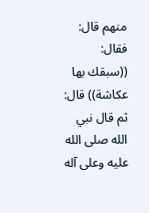منهم قال: فقال: ((سبقك بها عكاشة)) قال: ثم قال نبي الله صلى الله عليه وعلى آله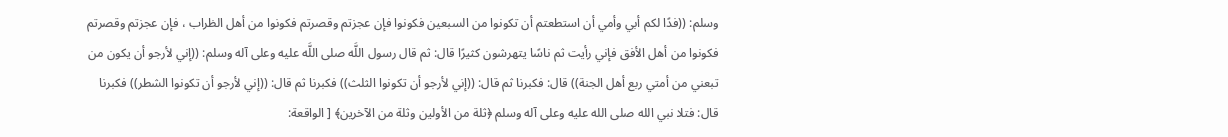وسلم: ((فدًا لكم أبي وأمي أن استطعتم أن تكونوا من السبعين فكونوا فإن عجزتم وقصرتم فكونوا من أهل الظراب ، فإن عجزتم وقصرتم فكونوا من أهل الأفق فإني رأيت ثم ناسًا يتهرشون كثيرًا قال: ثم قال رسول اللَّه صلى اللَّه عليه وعلى آله وسلم: ((إني لأرجو أن يكون من تبعني من أمتي ربع أهل الجنة)) قال: فكبرنا ثم قال: ((إني لأرجو أن تكونوا الثلث)) فكبرنا ثم قال: ((إني لأرجو أن تكونوا الشطر)) فكبرنا قال: فتلا نبي الله صلى الله عليه وعلى آله وسلم ﴿ثلة من الأولين وثلة من الآخرين﴾ [ الواقعة: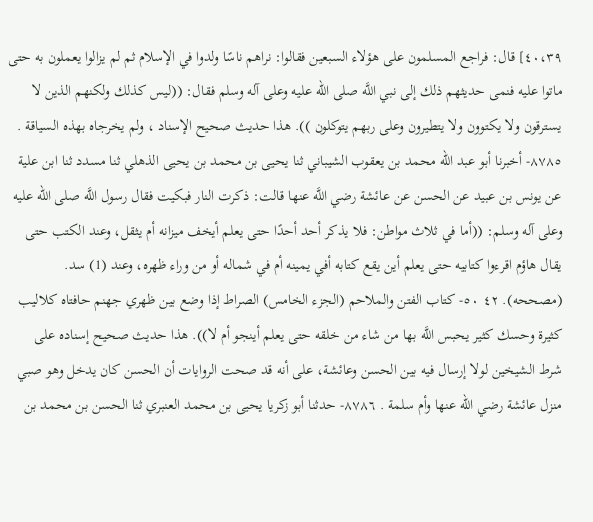٤٠،٣٩] قال: فراجع المسلمون على هؤلاء السبعين فقالوا: نراهم ناسًا ولدوا في الإسلام ثم لم يزالوا يعملون به حتى ماتوا عليه فنمى حديثهم ذلك إلى نبي اللَّه صلى اللّه عليه وعلى آله وسلم فقال: ((ليس كذلك ولكنهم الذين لا يسترقون ولا يكتوون ولا يتطيرون وعلى ربهم يتوكلون )). هذا حديث صحيح الإسناد ، ولم يخرجاه بهذه السياقة . ٨٧٨٥- أخبرنا أبو عبد الله محمد بن يعقوب الشيباني ثنا يحيى بن محمد بن يحيى الذهلي ثنا مسدد ثنا ابن علية عن يونس بن عبيد عن الحسن عن عائشة رضي اللَّه عنها قالت: ذكرت النار فبكيت فقال رسول اللَّه صلى اللّه عليه وعلى آله وسلم: ((أما في ثلاث مواطن: فلا يذكر أحد أحدًا حتى يعلم أيخف ميزانه أم يثقل، وعند الكتب حتى يقال هاؤم اقرءوا كتابيه حتى يعلم أين يقع كتابه أفي يمينه أم في شماله أو من وراء ظهره، وعند (1) سد. (مصححه). ٤٢ ٥٠- كتاب الفتن والملاحم (الجزء الخامس) الصراط إذا وضع بين ظهري جهنم حافتاه كلاليب كثيرة وحسك كثير يحبس اللَّه بها من شاء من خلقه حتى يعلم أينجو أم لا)). هذا حديث صحيح إسناده على شرط الشيخين لولا إرسال فيه بين الحسن وعائشة، على أنه قد صحت الروايات أن الحسن كان يدخل وهو صبي منزل عائشة رضي الله عنها وأم سلمة . ٨٧٨٦- حدثنا أبو زكريا يحيى بن محمد العنبري ثنا الحسن بن محمد بن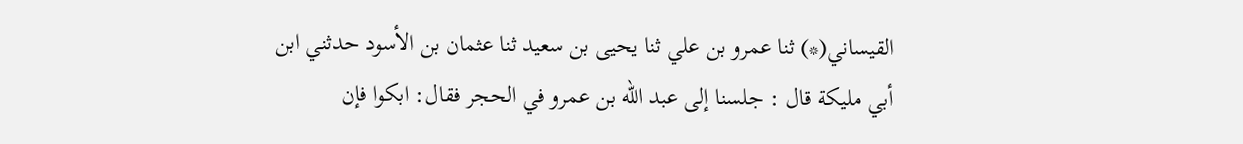القيساني(*) ثنا عمرو بن علي ثنا يحيى بن سعيد ثنا عثمان بن الأسود حدثني ابن أبي مليكة قال : جلسنا إلى عبد الله بن عمرو في الحجر فقال: ابكوا فإن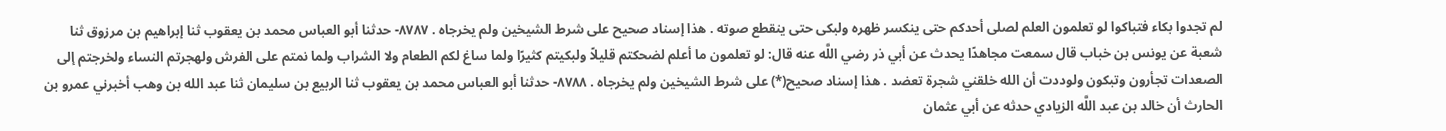لم تجدوا بكاء فتباكوا لو تعلمون العلم لصلى أحدكم حتى ينكسر ظهره ولبكى حتى ينقطع صوته . هذا إسناد صحيح على شرط الشيخين ولم يخرجاه . ٨٧٨٧- حدثنا أبو العباس محمد بن يعقوب ثنا إبراهيم بن مرزوق ثنا شعبة عن يونس بن خباب قال سمعت مجاهدًا يحدث عن أبي ذر رضي اللَّه عنه قال: لو تعلمون ما أعلم لضحكتم قليلاً ولبكيتم كثيرًا ولما ساغ لكم الطعام ولا الشراب ولما نمتم على الفرش ولهجرتم النساء ولخرجتم إلى الصعدات تجأرون وتبكون ولوددت أن الله خلقني شجرة تعضد . هذا إسناد صحيح(*) على شرط الشيخين ولم يخرجاه . ٨٧٨٨- حدثنا أبو العباس محمد بن يعقوب ثنا الربيع بن سليمان ثنا عبد الله بن وهب أخبرني عمرو بن الحارث أن خالد بن عبد اللَّه الزيادي حدثه عن أبي عثمان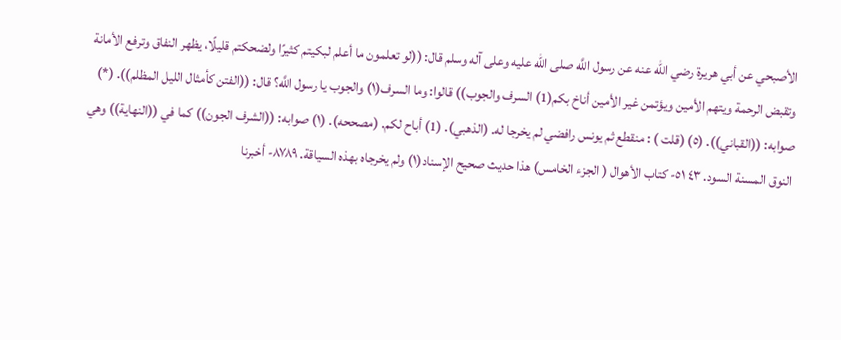الأصبحي عن أبي هريرة رضي الله عنه عن رسول اللَّه صلى اللّه عليه وعلى آله وسلم قال: ((لو تعلمون ما أعلم لبكيتم كثيرًا ولضحكتم قليلًا، يظهر النفاق وترفع الأمانة وتقبض الرحمة ويتهم الأمين ويؤتمن غير الأمين أناخ بكم(1) السرف والجوب)) قالوا: وما السرف(١) والجوب يا رسول اللَّه؟ قال: ((الفتن كأمثال الليل المظلم)). (*) صوابه: ((القباني)). (٥) (قلت ) : منقطع ثم يونس رافضي لم يخرجا له. (الذهبي). (1) أباح لكم. (مصححه). (١) صوابه: ((الشرف الجون)) كما في ((النهاية)) وهي النوق المسنة السود. ٤٣ ٥١- كتاب الأهوال ( الجزء الخامس) هذا حديث صحيح الإسناد(١) ولم يخرجاه بهذه السياقة. ٨٧٨٩- أخبرنا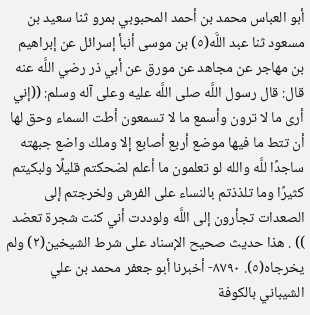أبو العباس محمد بن أحمد المحبوبي بمرو ثنا سعيد بن مسعود ثنا عبد اللَّه(٥) بن موسى أنبأ إسرائل عن إبراهيم بن مهاجر عن مجاهد عن مورق عن أبي ذر رضي اللَّه عنه قال: قال رسول اللَّه صلى اللَّه عليه وعلى آله وسلم: ((إني أرى ما لا ترون وأسمع ما لا تسمعون أطت السماء وحق لها أن تتط ما فيها موضع أربع أصابع إلا وملك واضع جبهته ساجدًا للَّه والله لو تعلمون ما أعلم لضحكتم قليلًا ولبكيتم كثيرًا وما تلذذتم بالنساء على الفرش ولخرجتم إلى الصعدات تجأرون إلى اللَّه ولوددت أني كنت شجرة تعضد )) . هذا حديث صحيح الإسناد على شرط الشيخين(٢) ولم يخرجاه(٥). ٨٧٩٠- أخبرنا أبو جعفر محمد بن علي الشيباني بالكوفة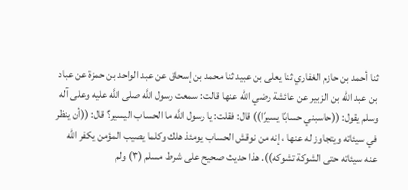ثنا أحمد بن حازم الغفاري ثنا يعلى بن عبيد ثنا محمد بن إسحاق عن عبد الواحد بن حمزة عن عباد بن عبد الله بن الزبير عن عائشة رضي الله عنها قالت: سمعت رسول اللَّه صلى اللَّه عليه وعلى آله وسلم يقول: ((حاسبني حسابًا يسيرًا)) قال: فقلت: يا رسول اللَّه ما الحساب اليسير؟ قال: ((أن ينظر في سيئاته ويتجاوز له عنها ، إنه من نوقش الحساب يومئذ هلك وكلما يصيب المؤمن يكفر الله عنه سيئاته حتى الشوكة تشوکه)). هذا حديث صحيح على شرط مسلم (٣) ولم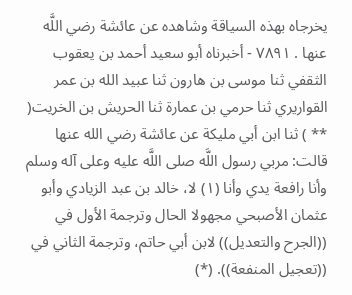يخرجاه بهذه السياقة وشاهده عن عائشة رضي اللَّه عنها . ٧٨٩١ - أخبرناه أبو سعيد أحمد بن يعقوب الثقفي ثنا موسى بن هارون ثنا عبيد الله بن عمر القواريري ثنا حرمي بن عمارة ثنا الحريش بن الخريت( ** ) ثنا ابن أبي مليكة عن عائشة رضي الله عنها قالت: مربي رسول اللَّه صلى اللَّه عليه وعلى آله وسلم وأنا رافعة يدي وأنا (١) لا، خالد بن عبد الزيادي وأبو عثمان الأصبحي مجهولا الحال وترجمة الأول في ((الجرح والتعديل)) لابن أبي حاتم، وترجمة الثاني في ((تعجيل المنفعة)). (*)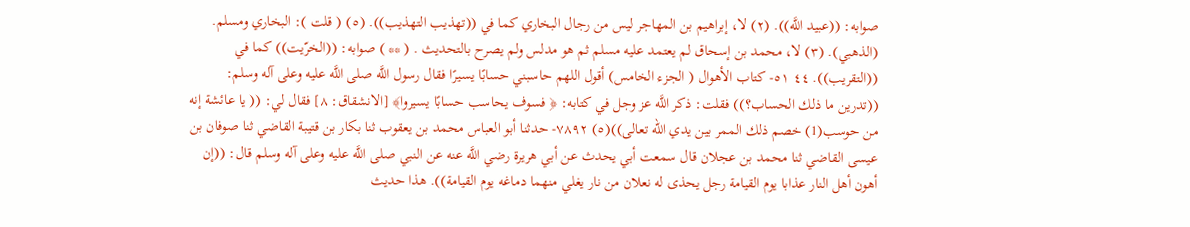صوابه: ((عبيد اللَّه)). (٢) لا، إبراهيم بن المهاجر ليس من رجال البخاري كما في ((تهذيب التهذيب)). (٥) ( قلت ): البخاري ومسلم. (الذهبي). (٣) لا، محمد بن إسحاق لم يعتمد عليه مسلم ثم هو مدلس ولم يصرح بالتحديث . ( ** ) صوابه: ((الخرّيت)) كما في ((التقريب)). ٤٤ ٥١- كتاب الأهوال ( الجزء الخامس) أقول اللهم حاسبني حسابًا يسيرًا فقال رسول اللَّه صلى اللَّه عليه وعلى آله وسلم: ((تدرين ما ذلك الحساب؟)) فقلت: ذكر اللَّه عز وجل في كتابه: ﴿ فسوف يحاسب حسابًا يسيروا﴾ [الانشقاق: ٨] فقال لي: (( يا عائشة إنه من حوسب(1) خصم ذلك الممر بين يدي الله تعالی))(٥) ٧٨٩٢- حدثنا أبو العباس محمد بن يعقوب ثنا بكار بن قتيبة القاضي ثنا صوفان بن عيسى القاضي ثنا محمد بن عجلان قال سمعت أبي يحدث عن أبي هريرة رضي اللَّه عنه عن النبي صلى اللَّه عليه وعلى آله وسلم قال: ((إن أهون أهل النار عذابا يوم القيامة رجل يحذى له نعلان من نار يغلي منهما دماغه يوم القيامة)). هذا حديث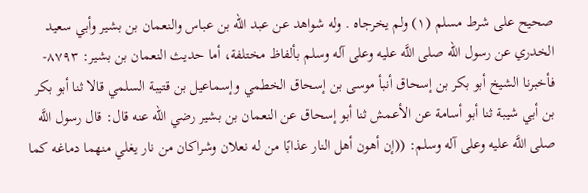صحيح على شرط مسلم (١) ولم يخرجاه . وله شواهد عن عبد الله بن عباس والنعمان بن بشير وأبي سعيد الخدري عن رسول الله صلى اللَّه عليه وعلى آله وسلم بألفاظ مختلفة، أما حديث النعمان بن بشير: ٨٧٩٣- فأخبرنا الشيخ أبو بكر بن إسحاق أنبأ موسى بن إسحاق الخطمي وإسماعيل بن قتيبة السلمي قالا ثنا أبو بكر بن أبي شيبة ثنا أبو أسامة عن الأعمش ثنا أبو إسحاق عن النعمان بن بشير رضي الله عنه قال: قال رسول اللَّه صلى اللَّه عليه وعلى آله وسلم: ((إن أهون أهل النار عذابًا من له نعلان وشراكان من نار يغلي منهما دماغه كما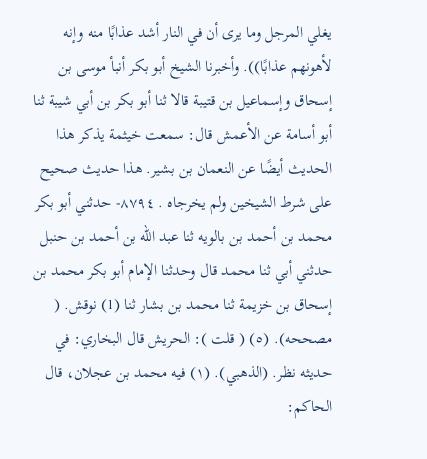يغلي المرجل وما يرى أن في النار أشد عذابًا منه وإنه لأهونهم عذابًا)). وأخبرنا الشيخ أبو بكر أنبأ موسى بن إسحاق وإسماعيل بن قتيبة قالا ثنا أبو بكر بن أبي شيبة ثنا أبو أسامة عن الأعمش قال: سمعت خيثمة يذكر هذا الحديث أيضًا عن النعمان بن بشير. هذا حديث صحيح على شرط الشيخين ولم يخرجاه . ٨٧٩٤- حدثني أبو بكر محمد بن أحمد بن بالویه ثنا عبد الله بن أحمد بن حنبل حدثني أبي ثنا محمد قال وحدثنا الإمام أبو بكر محمد بن إسحاق بن خزيمة ثنا محمد بن بشار ثنا (1) نوقش. ( مصححه). (٥) ( قلت ): الحريش قال البخاري: في حديثه نظر. (الذهبي). (١) فيه محمد بن عجلان، قال الحاكم: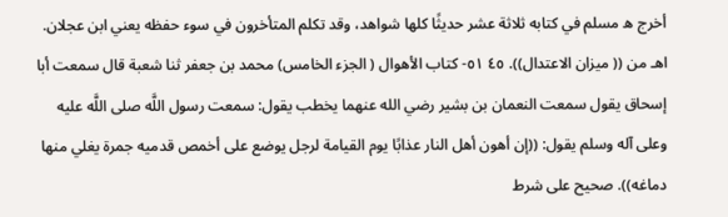أخرج ه مسلم في كتابه ثلاثة عشر حديثًا كلها شواهد، وقد تكلم المتأخرون في سوء حفظه يعني ابن عجلان. اهـ من (( ميزان الاعتدال)). ٤٥ ٥١- كتاب الأهوال ( الجزء الخامس) محمد بن جعفر ثنا شعبة قال سمعت أبا إسحاق يقول سمعت النعمان بن بشير رضي الله عنهما يخطب يقول: سمعت رسول اللَّه صلى اللَّه عليه وعلى آله وسلم يقول: ((إن أهون أهل النار عذابًا يوم القيامة لرجل يوضع على أخمص قدميه جمرة يغلي منها دماغه)). صحيح على شرط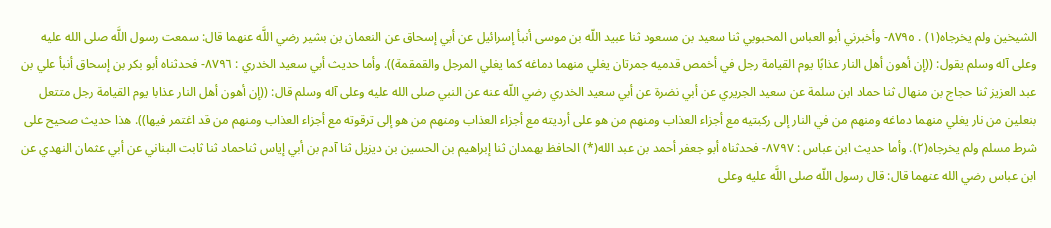الشيخين ولم يخرجاه(١) . ٨٧٩٥- وأخبرني أبو العباس المحبوبي ثنا سعيد بن مسعود ثنا عبيد اللّه بن موسى أنبأ إسرائيل عن أبي إسحاق عن النعمان بن بشير رضي اللَّه عنهما قال: سمعت رسول اللَّه صلى الله عليه وعلى آله وسلم يقول: ((إن أهون أهل النار عذابًا يوم القيامة رجل في أخمص قدميه جمرتان يغلي منهما دماغه كما يغلي المرجل والقمقمة)). وأما حديث أبي سعيد الخدري : ٨٧٩٦- فحدثناه أبو بكر بن إسحاق أنبأ علي بن عبد العزيز ثنا حجاج بن منهال ثنا حماد ابن سلمة عن سعيد الجريري عن أبي نضرة عن أبي سعيد الخدري رضي اللّه عنه عن النبي صلى الله عليه وعلى آله وسلم قال: ((إن أهون أهل النار عذابا يوم القيامة رجل متتعل بنعلين من نار يغلي منهما دماغه ومنهم من في النار إلى ركبتيه مع أجزاء العذاب ومنهم من هو على أرديته مع أجزاء العذاب ومنهم من هو إلى ترقوته مع أجزاء العذاب ومنهم من قد اغتمر فيها)). هذا حديث صحيح على شرط مسلم ولم يخرجاه(٢). وأما حديث ابن عباس : ٨٧٩٧- فحدثناه أبو جعفر أحمد بن عبد الله(*) الحافظ بهمدان ثنا إبراهيم بن الحسين بن ديزيل ثنا آدم بن أبي إياس ثناحماد ثنا ثابت البناني عن أبي عثمان النهدي عن ابن عباس رضي الله عنهما قال: قال رسول اللّه صلى اللَّه عليه وعلى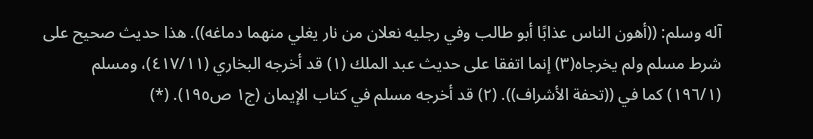آله وسلم: ((أهون الناس عذابًا أبو طالب وفي رجليه نعلان من نار يغلي منهما دماغه)). هذا حديث صحيح على شرط مسلم ولم يخرجاه(٣) إنما اتفقا على حديث عبد الملك (١) قد أخرجه البخاري (٤١٧/١١)، ومسلم (١٩٦/١) كما في ((تحفة الأشراف)). (٢) قد أخرجه مسلم في كتاب الإيمان (ج١ ص١٩٥). (*)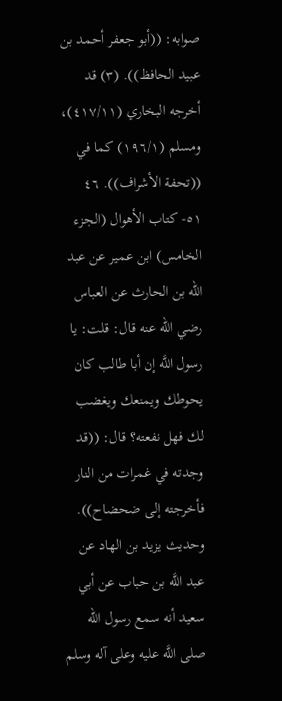صوابه: ((أبو جعفر أحمد بن عبيد الحافظ)). (٣) قد أخرجه البخاري (٤١٧/١١)، ومسلم (١٩٦/١) كما في ((تحفة الأشراف)). ٤٦ ٥١- كتاب الأهوال (الجزء الخامس) ابن عمير عن عبد الله بن الحارث عن العباس رضي الله عنه قال: قلت: يا رسول اللَّه إن أبا طالب كان يحوطك ويمنعك ويغضب لك فهل نفعته؟ قال: ((قد وجدته في غمرات من النار فأخرجته إلى ضحضاح)). وحديث يزيد بن الهاد عن عبد اللَّه بن حباب عن أبي سعيد أنه سمع رسول الله صلى اللَّه عليه وعلى آله وسلم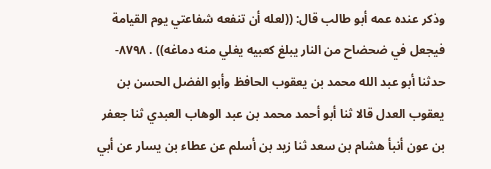وذكر عنده عمه أبو طالب قال: ((لعله أن تنفعه شفاعتي يوم القيامة فيجعل في ضحضاح من النار يبلغ كعبيه يغلي منه دماغه)) . ٨٧٩٨- حدثنا أبو عبد الله محمد بن يعقوب الحافظ وأبو الفضل الحسن بن يعقوب العدل قالا ثنا أبو أحمد محمد بن عبد الوهاب العبدي ثنا جعفر بن عون أنبأ هشام بن سعد ثنا زيد بن أسلم عن عطاء بن يسار عن أبي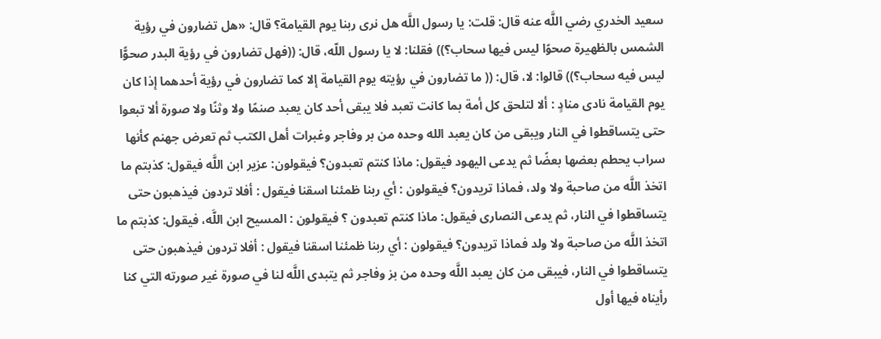سعيد الخدري رضي اللَّه عنه قال: قلت: يا رسول اللَّه هل نرى ربنا يوم القيامة؟ قال: «هل تضارون في رؤية الشمس بالظهيرة صحوًا ليس فيها سحاب؟)) فقلنا: لا يا رسول اللّه، قال: ((فهل تضارون في رؤية البدر صحوًّا ليس فيه سحاب؟)) قالوا: لا، قال: (( ما تضارون في رؤيته يوم القيامة إلا كما تضارون في رؤية أحدهما إذا كان يوم القيامة نادى منادٍ : ألا لتلحق كل أمة بما كانت تعبد فلا يبقى أحد كان يعبد صنمًا ولا وثنًا ولا صورة ألا تبعوا حتى يتساقطوا في النار ويبقى من كان يعبد الله وحده من بر وفاجر وغبرات أهل الكتب ثم تعرض جهنم كأنها سراب يحطم بعضها بعضًا ثم يدعى اليهود فيقول: ماذا كنتم تعبدون؟ فيقولون: عزير ابن اللَّه فيقول: كذبتم ما اتخذ اللَّه من صاحبة ولا ولد، فماذا تريدون؟ فيقولون : أي ربنا ظمئنا اسقنا فيقول : أفلا تردون فيذهبون حتى يتساقطوا في النار، ثم يدعى النصارى فيقول: ماذا كنتم تعبدون ؟ فيقولون : المسيح ابن اللَّه، فيقول: كذبتم ما اتخذ اللَّه من صاحبة ولا ولد فماذا تريدون؟ فيقولون : أي ربنا ظمئنا اسقنا فيقول : أفلا تردون فيذهبون حتى يتساقطوا في النار، فيبقى من كان يعبد اللَّه وحده من بز وفاجر ثم يتبدى اللَّه لنا في صورة غير صورته التي كنا رأيناه فيها أول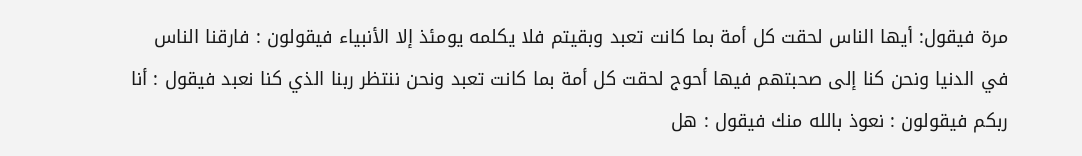مرة فيقول: أيها الناس لحقت كل أمة بما كانت تعبد وبقيتم فلا يكلمه يومئذ إلا الأنبياء فيقولون : فارقنا الناس في الدنيا ونحن كنا إلى صحبتهم فيها أحوج لحقت كل أمة بما كانت تعبد ونحن ننتظر ربنا الذي كنا نعبد فيقول : أنا ربكم فيقولون : نعوذ بالله منك فيقول : هل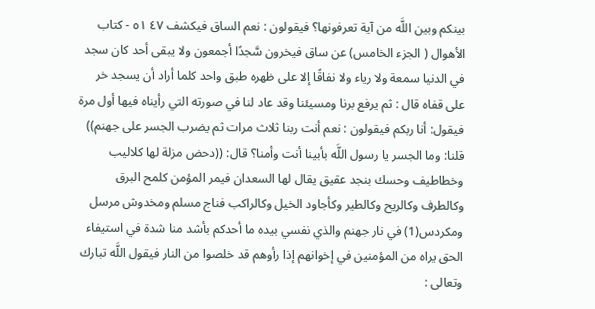بينكم وبين اللَّه من آية تعرفونها؟ فيقولون : نعم الساق فيكشف ٤٧ ٥١ - كتاب الأهوال ( الجزء الخامس) عن ساق فيخرون سَّجدًا أجمعون ولا يبقى أحد كان سجد في الدنيا سمعة ولا رياء ولا نفاقًا إلا على ظهره طبق واحد كلما أراد أن يسجد خر على قفاه قال : ثم يرفع برنا ومسيئنا وقد عاد لنا في صورته التي رأيناه فيها أول مرة فيقول: أنا ربكم فيقولون : نعم أنت ربنا ثلاث مرات ثم يضرب الجسر على جهنم)) قلنا: وما الجسر يا رسول اللَّه بأبينا أنت وأمنا؟ قال: ((دحض مزلة لها كلاليب وخطاطيف وحسك بنجد عقيق يقال لها السعدان فيمر المؤمن كلمح البرق وكالطرف وكالريح وكالطير وكأجاود الخيل وكالراكب فناج مسلم ومخدوش مرسل ومكردس(1) في نار جهنم والذي نفسي بيده ما أحدكم بأشد منا شدة في استيفاء الحق يراه من المؤمنين في إخوانهم إذا رأوهم قد خلصوا من النار فيقول اللَّه تبارك وتعالى :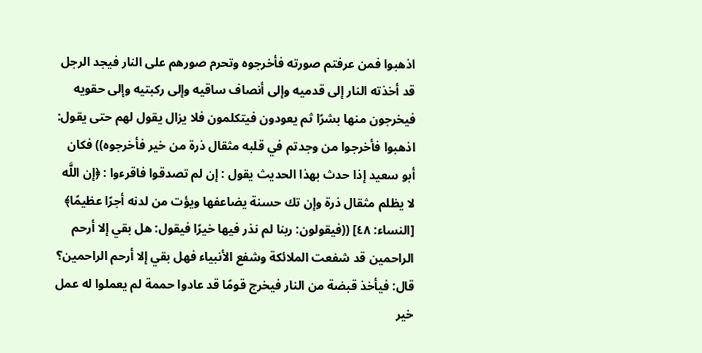اذهبوا فمن عرفتم صورته فأخرجوه وتحرم صورهم على النار فيجد الرجل قد أخذته النار إلى قدميه وإلى أنصاف ساقيه وإلى ركبتيه وإلى حقويه فيخرجون منها بشرًا ثم يعودون فيتكلمون فلا يزال يقول لهم حتى يقول: اذهبوا فأخرجوا من وجدتم في قلبه مثقال ذرة من خير فأخرجوه)) فكان أبو سعيد إذا حدث بهذا الحديث يقول : إن لم تصدقوا فاقرءوا : ﴿إن اللَّه لا يظلم مثقال ذرة وإن تك حسنة يضاعفها ويؤت من لدنه أجرًا عظيمًا﴾ [النساء: ٤٨] ((فيقولون: ربنا لم نذر فيها خيرًا فيقول: هل بقي إلا أرحم الراحمين قد شفعت الملائكة وشفع الأنبياء فهل بقي إلا أرحم الراحمين؟ قال: فيأخذ قبضة من النار فيخرج قومًا قد عادوا حممة لم يعملوا له عمل خير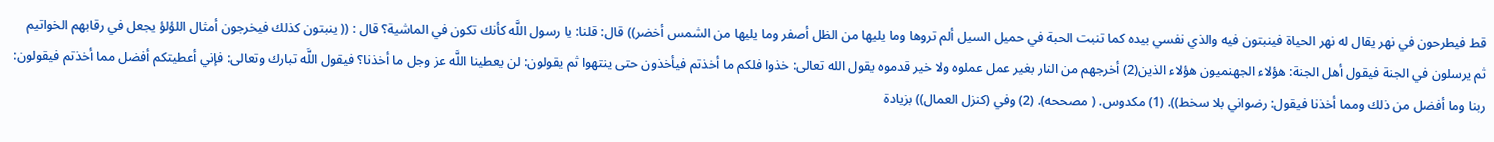قط فيطرحون في نهر يقال له نهر الحياة فينبتون فيه والذي نفسي بيده كما تنبت الحبة في حميل السيل ألم تروها وما يليها من الظل أصفر وما يليها من الشمس أخضر)) قال: قلنا: يا رسول اللَّه كأنك تكون في الماشية؟ قال : (( ينبتون كذلك فيخرجون أمثال اللؤلؤ يجعل في رقابهم الخواتيم ثم يرسلون في الجنة فيقول أهل الجنة: هؤلاء الجهنميون هؤلاء الذين(2) أخرجهم من النار بغير عمل عملوه ولا خير قدموه يقول الله تعالى: خذوا فلكم ما أخذتم فيأخذون حتى ينتهوا ثم يقولون: لن يعطينا اللَّه عز وجل ما أخذنا؟ فيقول اللَّه تبارك وتعالى: فإني أعطيتكم أفضل مما أخذتم فيقولون: ربنا وما أفضل من ذلك ومما أخذنا فيقول: رضواني بلا سخط)). (1) مكدوس. ( مصححه). (2) وفي (كنزل العمال)) بزيادة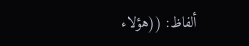ألفاظ: ((هؤلاء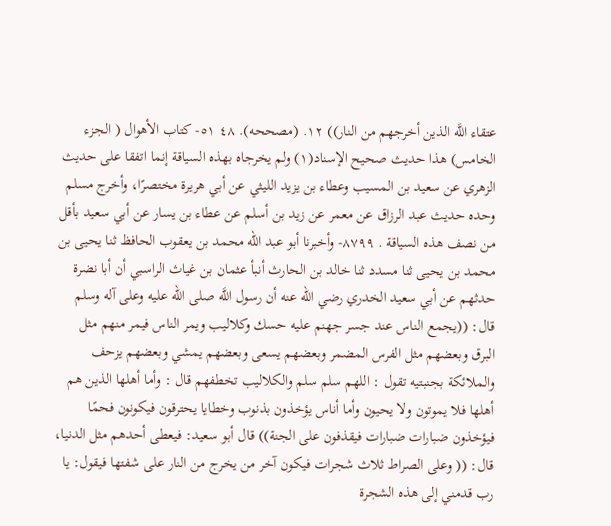عتقاء اللَّه الذين أخرجهم من النار)) ١٢. (مصححه). ٤٨ ٥١- كتاب الأهوال ( الجزء الخامس) هذا حديث صحيح الإسناد(١) ولم يخرجاه بهذه السياقة إنما اتفقا على حديث الزهري عن سعيد بن المسيب وعطاء بن يزيد الليثي عن أبي هريرة مختصرًا، وأخرج مسلم وحده حديث عبد الرزاق عن معمر عن زيد بن أسلم عن عطاء بن يسار عن أبي سعيد بأقل من نصف هذه السياقة . ٨٧٩٩- وأخبرنا أبو عبد الله محمد بن يعقوب الحافظ ثنا يحيى بن محمد بن يحيى ثنا مسدد ثنا خالد بن الحارث أنبأ عثمان بن غياث الراسبي أن أبا نضرة حدثهم عن أبي سعيد الخدري رضي الله عنه أن رسول اللَّه صلى اللّه عليه وعلى آله وسلم قال: ((يجمع الناس عند جسر جهنم عليه حسك وكلاليب ويمر الناس فيمر منهم مثل البرق وبعضهم مثل الفرس المضمر وبعضهم يسعى وبعضهم يمشي وبعضهم يزحف والملائكة بجنبتيه تقول : اللهم سلم سلم والكلاليب تخطفهم قال : وأما أهلها الذين هم أهلها فلا يموتون ولا يحيون وأما أناس يؤخذون بذنوب وخطايا يحترقون فيكونون فحمًا فيؤخذون ضبارات ضبارات فيقذفون على الجنة)) قال أبو سعيد: فيعطى أحدهم مثل الدنيا، قال: (( وعلى الصراط ثلاث شجرات فيكون آخر من يخرج من النار على شفتها فيقول: يا رب قدمني إلى هذه الشجرة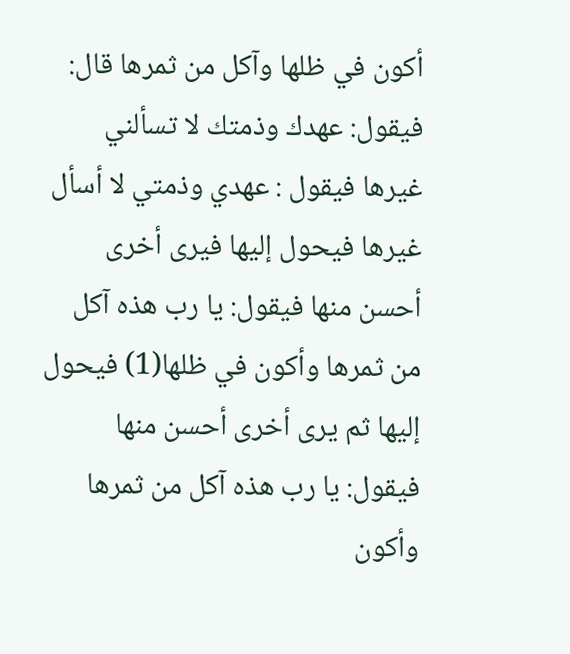أكون في ظلها وآكل من ثمرها قال: فيقول: عهدك وذمتك لا تسألني غيرها فيقول : عهدي وذمتي لا أسأل غيرها فيحول إليها فيرى أخرى أحسن منها فيقول: يا رب هذه آكل من ثمرها وأكون في ظلها(1) فيحول إليها ثم يرى أخرى أحسن منها فيقول: يا رب هذه آكل من ثمرها وأكون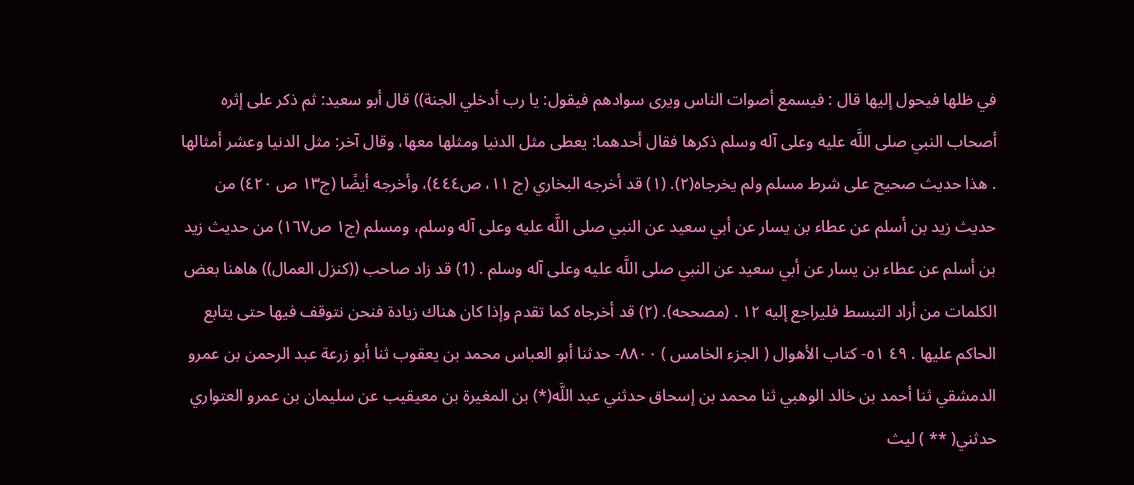في ظلها فيحول إليها قال : فيسمع أصوات الناس ويرى سوادهم فيقول: يا رب أدخلي الجنة)) قال أبو سعيد: ثم ذكر على إثره أصحاب النبي صلى اللَّه عليه وعلى آله وسلم ذكرها فقال أحدهما: يعطى مثل الدنيا ومثلها معها، وقال آخر: مثل الدنيا وعشر أمثالها . هذا حديث صحيح على شرط مسلم ولم يخرجاه(٢). (١) قد أخرجه البخاري (ج ١١، ص٤٤٤)، وأخرجه أيضًا (ج١٣ ص ٤٢٠) من حديث زيد بن أسلم عن عطاء بن يسار عن أبي سعيد عن النبي صلى اللَّه عليه وعلى آله وسلم، ومسلم (ج١ ص١٦٧) من حديث زيد بن أسلم عن عطاء بن يسار عن أبي سعيد عن النبي صلى اللَّه عليه وعلى آله وسلم . (1) قد زاد صاحب ((كنزل العمال)) هاهنا بعض الكلمات من أراد التبسط فليراجع إليه ١٢ . (مصححه). (٢) قد أخرجاه كما تقدم وإذا كان هناك زيادة فنحن نتوقف فيها حتى يتابع الحاكم عليها . ٤٩ ٥١- كتاب الأهوال ( الجزء الخامس ) ٨٨٠٠- حدثنا أبو العباس محمد بن يعقوب ثنا أبو زرعة عبد الرحمن بن عمرو الدمشقي ثنا أحمد بن خالد الوهبي ثنا محمد بن إسحاق حدثني عبد اللَّه(*) بن المغيرة بن معيقيب عن سليمان بن عمرو العتواري حدثني( ** ) ليث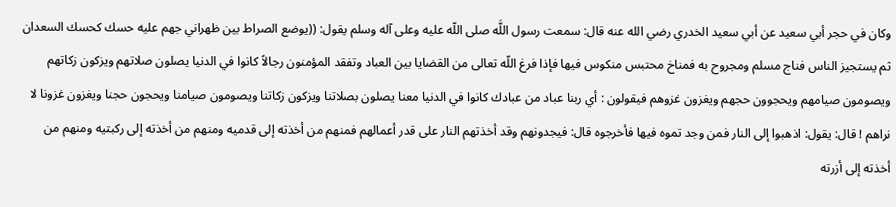وكان في حجر أبي سعيد عن أبي سعيد الخدري رضي الله عنه قال: سمعت رسول اللَّه صلى اللّه عليه وعلى آله وسلم يقول: ((يوضع الصراط بين ظهراني جهم عليه حسك كحسك السعدان ثم يستجيز الناس فناج مسلم ومجروح به فمناخ محتبس منكوس فيها فإذا فرغ اللّه تعالى من القضايا بين العباد وتفقد المؤمنون رجالاً كانوا في الدنيا يصلون صلاتهم ويزكون زكاتهم ويصومون صيامهم ويحجوون حجهم ويغزون غزوهم فيقولون : أي ربنا عباد من عبادك كانوا في الدنيا معنا يصلون بصلاتنا ويزكون زكاتنا ويصومون صيامنا ويحجون حجنا ويغزون غزونا لا نراهم ! قال: يقول: اذهبوا إلى النار فمن وجد تموه فيها فأخرجوه قال: فيجدونهم وقد أخذتهم النار على قدر أعمالهم فمنهم من أخذته إلى قدميه ومنهم من أخذته إلى ركبتيه ومنهم من أخذته إلى أزرته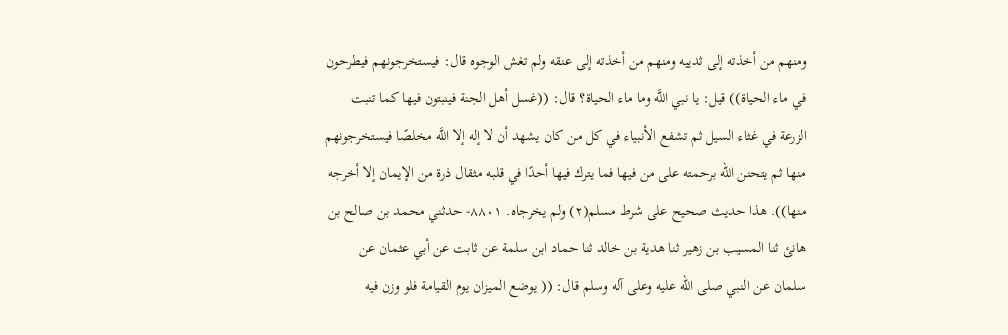ومنهم من أخذته إلى ثدييه ومنهم من أخذته إلى عنقه ولم تغش الوجوه قال: فيستخرجونهم فيطرحون في ماء الحياة)) قيل: يا نبي اللَّه وما ماء الحياة؟ قال: ((غسل أهل الجنة فينبتون فيها كما تنبت الزرعة في غثاء السيل ثم تشفع الأنبياء في كل من كان يشهد أن لا إله إلا اللَّه مخلصًا فيستخرجونهم منها ثم يتحنن الله برحمته على من فيها فما يترك فيها أحدًا في قلبه مثقال ذرة من الإيمان إلا أخرجه منها)). هذا حديث صحيح على شرط مسلم(٢) ولم يخرجاه. ٨٨٠١- حدثني محمد بن صالح بن هانئ ثنا المسيب بن زهير ثنا هدية بن خالد ثنا حماد ابن سلمة عن ثابت عن أبي عثمان عن سلمان عن النبي صلى الله عليه وعلى آله وسلم قال: (( يوضع الميزان يوم القيامة فلو وزن فيه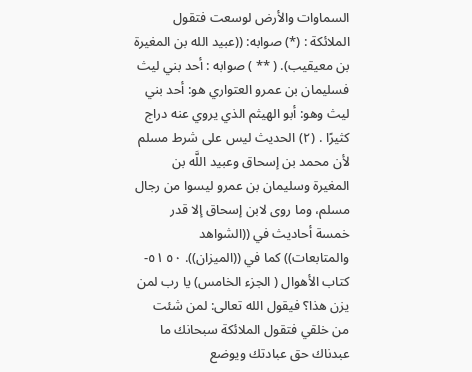السماوات والأرض لوسعت فتقول الملائكة : (*) صوابه: ((عبيد الله بن المغيرة بن معيقيب). ( ** ) صوابه : أحد بني ليث فسليمان بن عمرو العتواري هو: أحد بني ليث وهو: أبو الهيثم الذي يروي عنه دراج كثيرًا . (٢) الحديث ليس على شرط مسلم لأن محمد بن إسحاق وعبيد اللَّه بن المغيرة وسليمان بن عمرو ليسوا من رجال مسلم، وما روى لابن إسحاق إلا قدر خمسة أحاديث في ((الشواهد والمتابعات)) كما في ((الميزان)). ٥٠ ٥١- كتاب الأهوال ( الجزء الخامس) يا رب لمن يزن هذا؟ فيقول الله تعالى: لمن شئت من خلقي فتقول الملائكة سبحانك ما عبدناك حق عبادتك ويوضع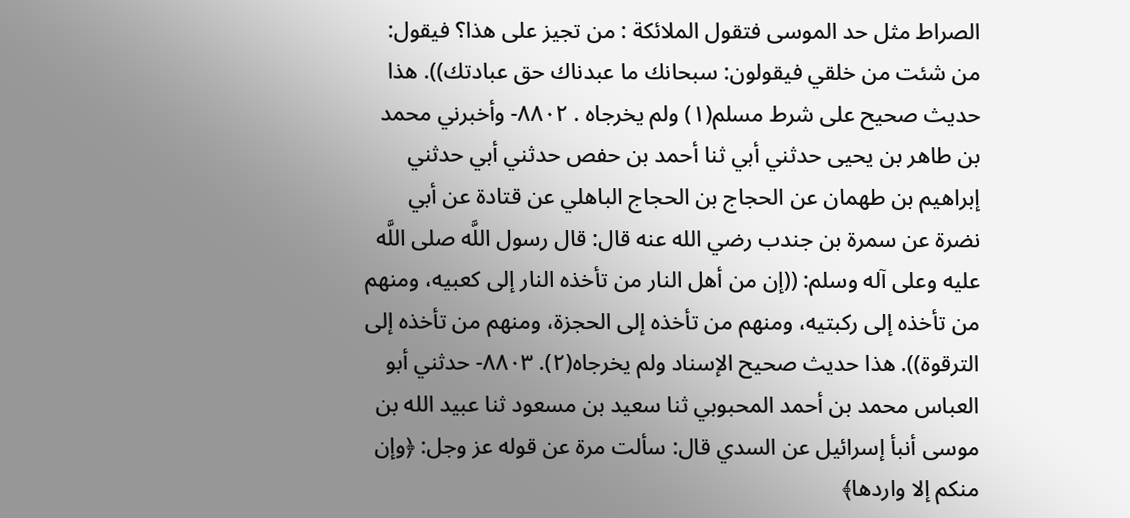الصراط مثل حد الموسى فتقول الملائكة : من تجيز على هذا؟ فيقول: من شئت من خلقي فيقولون: سبحانك ما عبدناك حق عبادتك)). هذا حديث صحيح على شرط مسلم(١) ولم يخرجاه . ٨٨٠٢- وأخبرني محمد بن طاهر بن يحيى حدثني أبي ثنا أحمد بن حفص حدثني أبي حدثني إبراهيم بن طهمان عن الحجاج بن الحجاج الباهلي عن قتادة عن أبي نضرة عن سمرة بن جندب رضي الله عنه قال: قال رسول اللَّه صلى اللَّه عليه وعلى آله وسلم: ((إن من أهل النار من تأخذه النار إلى كعبيه، ومنهم من تأخذه إلى ركبتيه، ومنهم من تأخذه إلى الحجزة، ومنهم من تأخذه إلى الترقوة)). هذا حديث صحيح الإسناد ولم يخرجاه(٢). ٨٨٠٣- حدثني أبو العباس محمد بن أحمد المحبوبي ثنا سعيد بن مسعود ثنا عبيد الله بن موسى أنبأ إسرائيل عن السدي قال: سألت مرة عن قوله عز وجل: ﴿وإن منكم إلا واردها﴾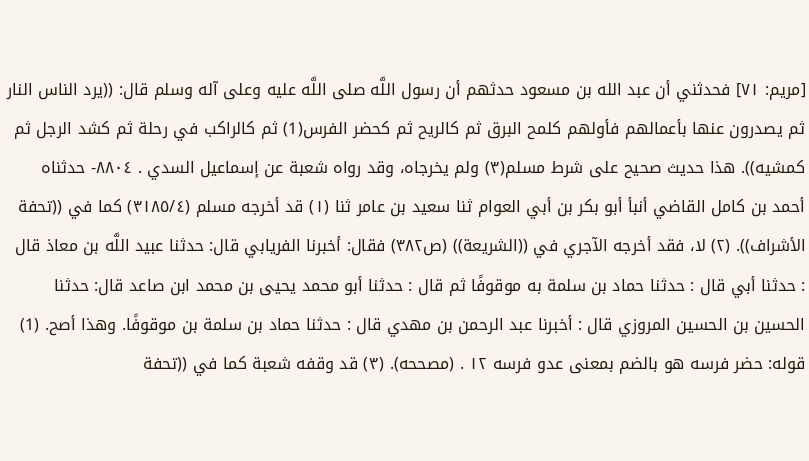[مريم: ٧١] فحدثني أن عبد الله بن مسعود حدثهم أن رسول اللَّه صلى اللَّه عليه وعلى آله وسلم قال: ((يرد الناس النار ثم يصدرون عنها بأعمالهم فأولهم كلمح البرق ثم كالريح ثم كحضر الفرس(1) ثم كالراكب في رحلة ثم كشد الرجل ثم كمشيه)). هذا حديث صحيح على شرط مسلم(٣) ولم يخرجاه، وقد رواه شعبة عن إسماعيل السدي . ٨٨٠٤- حدثناه أحمد بن كامل القاضي أنبأ أبو بكر بن أبي العوام ثنا سعيد بن عامر ثنا (١) قد أخرجه مسلم (٣١٨٥/٤) كما في ((تحفة الأشراف)). (٢) لا، فقد أخرجه الآجري في ((الشريعة)) (ص٣٨٢) فقال: أخبرنا الفريابي قال: حدثنا عبيد اللَّه بن معاذ قال : حدثنا أبي قال : حدثنا حماد بن سلمة به موقوفًا ثم قال : حدثنا أبو محمد يحيى بن محمد ابن صاعد قال: حدثنا الحسين بن الحسين المروزي قال : أخبرنا عبد الرحمن بن مهدي قال : حدثنا حماد بن سلمة بن موقوفًا. وهذا أصح. (1) قوله: حضر فرسه هو بالضم بمعنى عدو فرسه ١٢ . (مصححه). (٣) قد وقفه شعبة كما في ((تحفة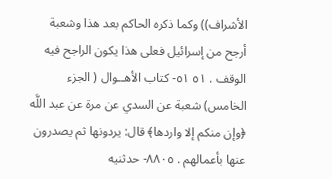الأشراف)) وكما ذكره الحاكم بعد هذا وشعبة أرجح من إسرائيل فعلى هذا يكون الراجح فيه الوقف . ٥١ ٥١- كتاب الأهــوال ( الجزء الخامس) شعبة عن السدي عن مرة عن عبد اللَّه ﴿وإن منكم إلا واردها﴾ قال: يردونها ثم يصدرون عنها بأعمالهم . ٨٨٠٥- حدثنيه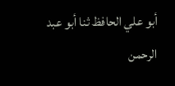أبو علي الحافظ ثنا أبو عبد الرحمن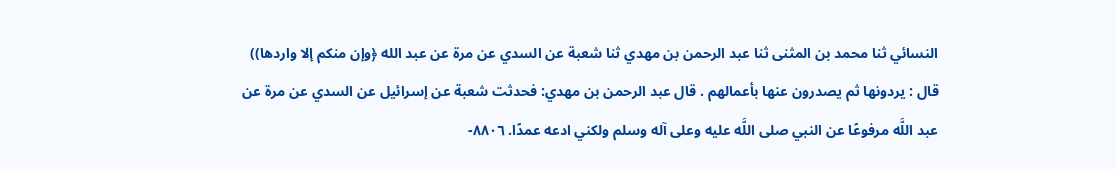النسائي ثنا محمد بن المثنى ثنا عبد الرحمن بن مهدي ثنا شعبة عن السدي عن مرة عن عبد الله ﴿وإن منكم إلا واردها)) قال : يردونها ثم يصدرون عنها بأعمالهم . قال عبد الرحمن بن مهدي: فحدثت شعبة عن إسرائيل عن السدي عن مرة عن عبد اللَّه مرفوعًا عن النبي صلى اللَّه عليه وعلى آله وسلم ولكني ادعه عمدًا. ٨٨٠٦-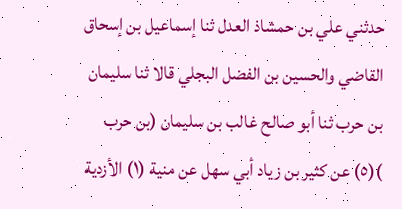حدثني علي بن حمشاذ العدل ثنا إسماعيل بن إسحاق القاضي والحسين بن الفضل البجلي قالا ثنا سليمان بن حرب ثنا أبو صالح غالب بن سليمان (بن حرب )(٥) عن كثير بن زياد أبي سهل عن منية (١) الأزدية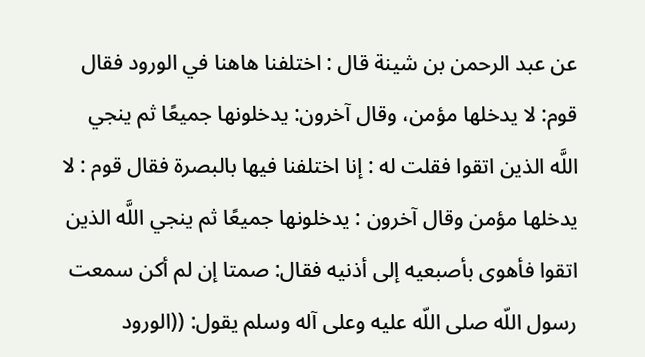عن عبد الرحمن بن شينة قال : اختلفنا هاهنا في الورود فقال قوم: لا يدخلها مؤمن، وقال آخرون: يدخلونها جميعًا ثم ينجي اللَّه الذين اتقوا فقلت له : إنا اختلفنا فيها بالبصرة فقال قوم : لا يدخلها مؤمن وقال آخرون : يدخلونها جميعًا ثم ينجي اللَّه الذين اتقوا فأهوى بأصبعيه إلى أذنيه فقال: صمتا إن لم أكن سمعت رسول اللّه صلى اللّه عليه وعلى آله وسلم يقول: ((الورود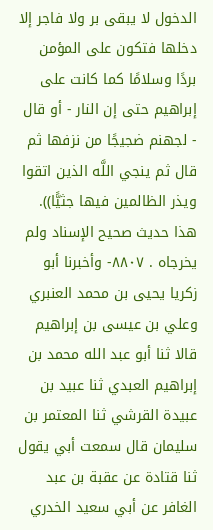الدخول لا يبقى بر ولا فاجر إلا دخلها فتكون على المؤمن بردًا وسلامًا كما كانت على إبراهيم حتى إن النار - أو قال - لجهنم ضجيجًا من نزفها ثم قال ثم ينجي اللَّه الذين اتقوا ويذر الظالمين فيها جثيًّا)). هذا حديث صحيح الإسناد ولم يخرجاه . ٨٨٠٧- وأخبرنا أبو زكريا يحيى بن محمد العنبري وعلي بن عيسى بن إبراهيم قالا ثنا أبو عبد الله محمد بن إبراهيم العبدي ثنا عبيد بن عبيدة القرشي ثنا المعتمر بن سليمان قال سمعت أبي يقول ثنا قتادة عن عقبة بن عبد الغافر عن أبي سعيد الخدري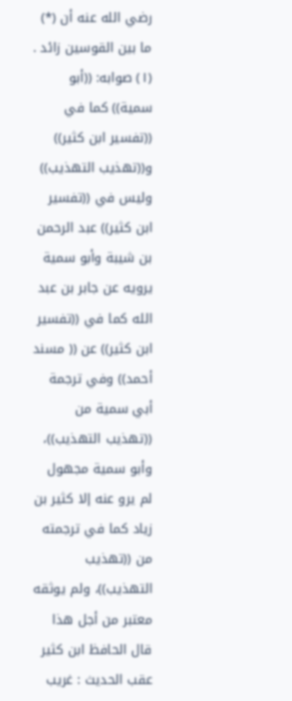رضي الله عنه أن (*) ما بين القوسين زائد . (١) صوابه: ((أبو سمية)) كما في ((تفسير ابن كثير)) و((تهذيب التهذيب)) وليس في ((تفسير ابن كثير)) عبد الرحمن بن شيبة وأبو سمية يرويه عن جابر بن عبد الله كما في ((تفسير ابن كثير)) عن (( مسند أحمد)) وفي ترجمة أبي سمية من ((تهذيب التهذيب))، وأبو سمية مجهول لم يرو عنه إلا كثير بن زياد كما في ترجمته من ((تهذيب التهذيب))، ولم يوثقه معتبر من أجل هذا قال الحافظ ابن كثير عقب الحديث : غريب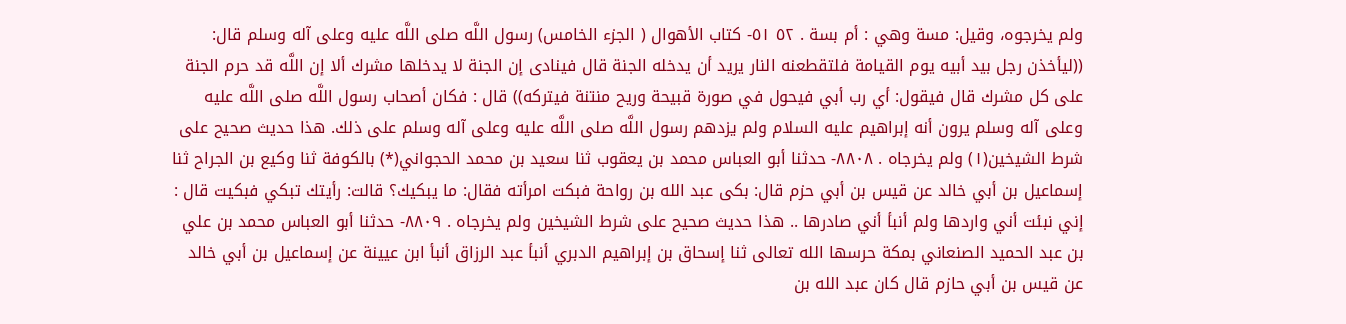ولم يخرجوه، وقيل: مسة وهي : أم بسة . ٥٢ ٥١- كتاب الأهوال ( الجزء الخامس) رسول اللَّه صلى اللَّه عليه وعلى آله وسلم قال: ((ليأخذن رجل بيد أبيه يوم القيامة فلتقطعنه النار يريد أن يدخله الجنة قال فينادى إن الجنة لا يدخلها مشرك ألا إن اللَّه قد حرم الجنة على كل مشرك قال فيقول: أي رب أبي فيحول في صورة قبيحة وريح منتنة فيتركه)) قال : فكان أصحاب رسول اللَّه صلى اللَّه عليه وعلى آله وسلم يرون أنه إبراهيم عليه السلام ولم يزدهم رسول اللَّه صلى اللَّه عليه وعلى آله وسلم على ذلك. هذا حديث صحيح على شرط الشيخين(١) ولم يخرجاه . ٨٨٠٨- حدثنا أبو العباس محمد بن يعقوب ثنا سعيد بن محمد الحجواني(*) بالكوفة ثنا وكيع بن الجراح ثنا إسماعيل بن أبي خالد عن قيس بن أبي حزم قال: بكى عبد الله بن رواحة فبكت امرأته فقال: ما يبكيك؟ قالت: رأيتك تبكي فبكيت قال : إني نبئت أني واردها ولم أنبأ أني صادرها .. هذا حديث صحيح على شرط الشيخين ولم يخرجاه . ٨٨٠٩- حدثنا أبو العباس محمد بن علي بن عبد الحميد الصنعاني بمكة حرسها الله تعالى ثنا إسحاق بن إبراهيم الدبري أنبأ عبد الرزاق أنبأ ابن عيينة عن إسماعيل بن أبي خالد عن قيس بن أبي حازم قال كان عبد الله بن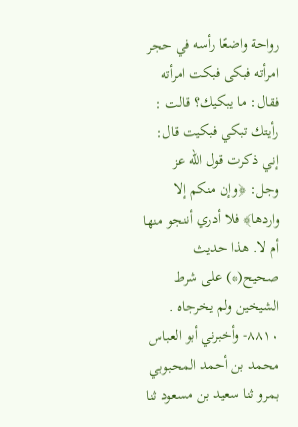رواحة واضعًا رأسه في حجر امرأته فبكى فبكت امرأته فقال: ما يبكيك؟ قالت : رأيتك تبكي فبكيت قال: إني ذكرت قول الله عز وجل: ﴿وإن منكم إلا واردها﴾ فلا أدري أننجو منها أم لا. هذا حديث صحيح(*) على شرط الشيخين ولم يخرجاه . ٨٨١٠- وأخبرني أبو العباس محمد بن أحمد المحبوبي بمرو ثنا سعيد بن مسعود ثنا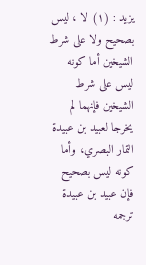يزيد : (١) لا ، ليس بصحيح ولا على شرط الشيخين أما كونه ليس على شرط الشيخين فإنهما لم يخرجا لعبيد بن عبيدة التمار البصري، وأما كونه ليس بصحيح فإن عبيد بن عبيدة ترجمه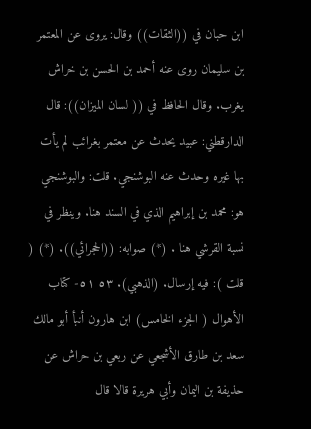ابن حبان في ((الثقات)) وقال: يروى عن المعتمر بن سليمان روى عنه أحمد بن الحسن بن خراش يغرب. وقال الحافظ في (( لسان الميزان)): قال الدارقطني: عبيد يحدث عن معتمر بغرائب لم يأت بها غيره وحدث عنه البوشنجي. قلت: والبوشنجي هو: محمد بن إبراهيم الذي في السند هنا. وينظر في نسبة القرشي هنا . (*) صوابه: ((الحجرائي)). (*) ( قلت ): فيه إرسال. (الذهبي). ٥٣ ٥١- كتاب الأهوال ( الجزء الخامس) ابن هارون أنبأ أبو مالك سعد بن طارق الأشجعي عن ربعي بن حراش عن حذيفة بن اليمان وأبي هريرة قالا قال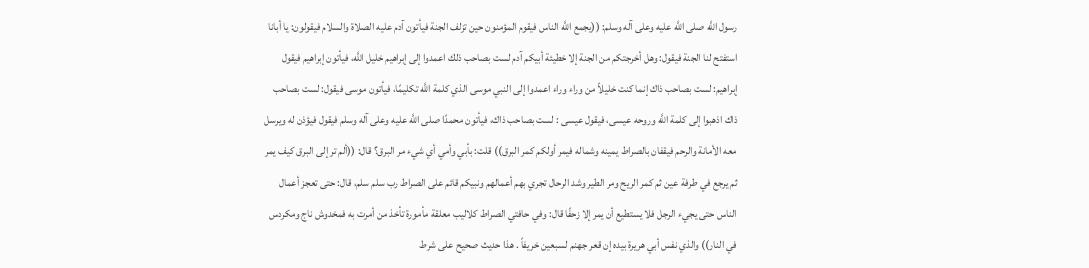رسول اللَّه صلى اللَّه عليه وعلى آله وسلم: ((يجمع اللَّه الناس فيقوم المؤمنون حين تزلف الجنة فيأتون آدم عليه الصلاة والسلام فيقولون: يا أبانا استفتح لنا الجنة فيقول: وهل أخرجتكم من الجنة إلا خطيئة أبيكم آدم لست بصاحب ذلك اعمدوا إلى إبراهيم خليل اللَّه، فيأتون إبراهيم فيقول إبراهيم: لست بصاحب ذاك إنما كنت خليلاً من وراء وراء اعمدوا إلى النبي موسى الذي كلمة اللَّه تكليمًا، فيأتون موسى فيقول: لست بصاحب ذاك اذهبوا إلى كلمة اللَّه وروحه عيسى، فيقول عيسى : لست بصاحب ذاك، فيأتون محمدًا صلى اللَّه عليه وعلى آله وسلم فيقول فيؤذن له ويرسل معه الأمانة والرحم فيقفان بالصراط يمينه وشماله فيمر أولكم كمر البرق)) قلت: بأبي وأمي أي شيء مر البرق؟ قال: ((ألم تر إلى البرق كيف يمر ثم يرجع في طرفة عين ثم كمر الريح ومر الطير وشد الرحال تجري بهم أعمالهم ونبيكم قائم على الصراط رب سلم سلم، قال: حتى تعجز أعمال الناس حتى يجيء الرجل فلا يستطيع أن يمر إلا زحفًا قال: وفي حافتي الصراط كلاليب معلقة مأمورة تأخذ من أمرت به فمخدوش ناج ومكردس في النار)) والذي نفس أبي هريرة بيده إن قعر جهنم لسبعين خريفاً . هذا حديث صحيح على شرط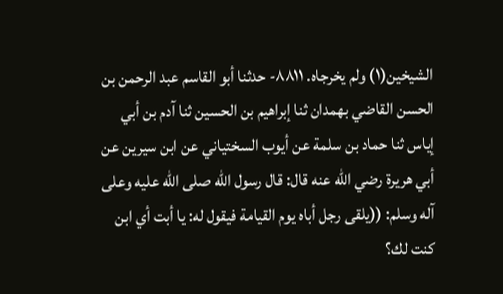الشيخين(١) ولم يخرجاه. ٨٨١١- حدثنا أبو القاسم عبد الرحمن بن الحسن القاضي بهمدان ثنا إبراهيم بن الحسين ثنا آدم بن أبي إياس ثنا حماد بن سلمة عن أيوب السختياني عن ابن سيرين عن أبي هريرة رضي اللّه عنه قال: قال رسول الله صلى الله عليه وعلى آله وسلم: ((يلقى رجل أباه يوم القيامة فيقول له: يا أبت أي ابن كنت لك؟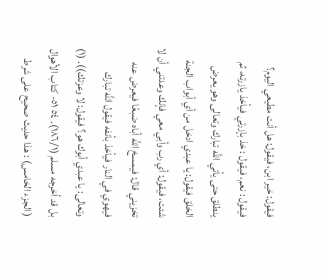فيقول: خير ابن، فيقول: هل أنت مطيعي اليوم؟ فيقول : نعم، فيقول : خذ بإزرتي فيأخذ يازرته، ثم ينطلق حتى يأتي اللَّه تبارك وتعالى وهو يعرض الخلق فيقول: يا عبدي ادخل من أي أبواب الجنة شئت، فيقول: أي رب وأبي معي فإنك وعدتني أن لا تخزيني قال: فيمسخ اللَّه أباه ضبعًا فيعرض عنه فيهوي في النار فيأخذ بأنفه فيقول اللَّه تبارك وتعالى: يا عبدي أبوك هو؟ فيقول: لا وعزتك)). (١) بل قد أخرجه مسلم (١٨٦/١). ٥٤ ٥١- كتاب الأهوال ( الجزء الخامس) : هذا حديث صحيح على شرط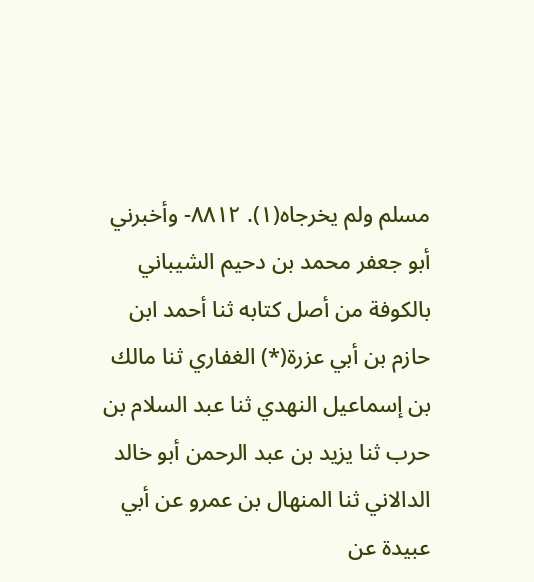مسلم ولم يخرجاه(١). ٨٨١٢- وأخبرني أبو جعفر محمد بن دحيم الشيباني بالكوفة من أصل كتابه ثنا أحمد ابن حازم بن أبي عزرة(*) الغفاري ثنا مالك بن إسماعیل النهدي ثنا عبد السلام بن حرب ثنا يزيد بن عبد الرحمن أبو خالد الدالاني ثنا المنهال بن عمرو عن أبي عبيدة عن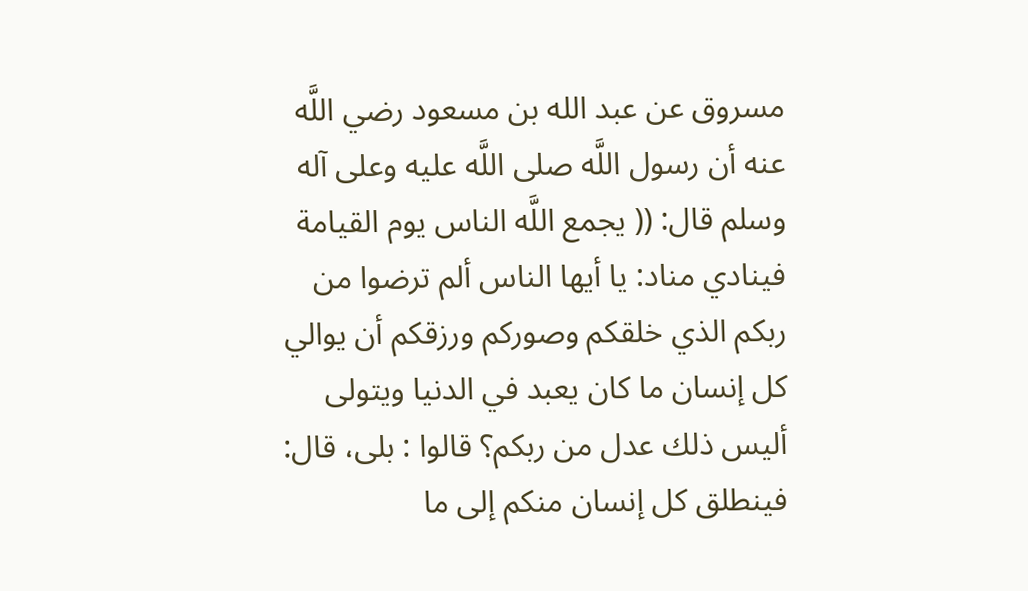مسروق عن عبد الله بن مسعود رضي اللَّه عنه أن رسول اللَّه صلى اللَّه عليه وعلى آله وسلم قال: (( يجمع اللَّه الناس يوم القيامة فينادي مناد: يا أيها الناس ألم ترضوا من ربكم الذي خلقكم وصوركم ورزقكم أن یوالي كل إنسان ما كان يعبد في الدنيا ويتولى أليس ذلك عدل من ربكم؟ قالوا : بلى، قال: فينطلق كل إنسان منكم إلى ما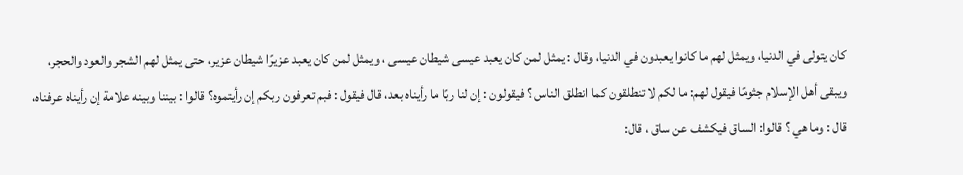كان يتولى في الدنيا، ويمثل لهم ما كانوا يعبدون في الدنيا، وقال : يمثل لمن كان يعبد عيسى شيطان عيسى ، ويمثل لمن كان يعبد عزيرًا شيطان عزير، حتى يمثل لهم الشجر والعود والحجر، ويبقى أهل الإسلام جثومًا فيقول لهم: ما لكم لا تنطلقون كما انطلق الناس ؟ فيقولون : إن لنا ربًا ما رأيناه بعد، قال فيقول : فبم تعرفون ربكم إن رأيتموه؟ قالوا : بيننا وبينه علامة إن رأيناه عرفناه، قال : وما هي ؟ قالوا: الساق فيكشف عن ساق ، قال: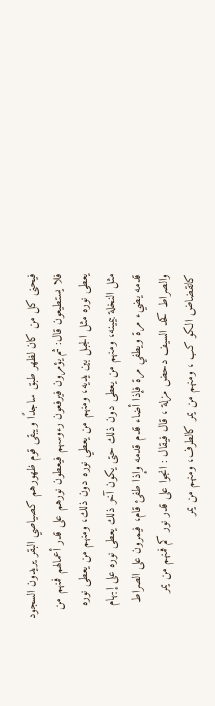فيحنى كل من كان لظهر طبق ساجدًا ويبقى قوم ظهورهم كصياصي البقر يريدون السجود فلا يستطيعون قال: ثم يؤمرون فيرفعون رءوسهم فيعطون نورهم على قدر أعمالهم فمنهم من يعطى نوره مثل الجبل بین یدیه، ومنهم من يعطي نوره دون ذلك، ومنهم من يعطى نوره مثل النخلة بيمينه، ومنهم من يعطى دون ذلك حتى يكون آخر ذلك يعطى نوره على إبهام قدمه يضيء مرة ويطفي مرة فإذا أضاء قدم قدمه وإذا طفئ قام، فيمرون على الصراط والصراط كحد السيف دحض مزلة ، قال فيقال : انجوا على قدر نور کم فمنهم من یمر کانقضاض الکو کب ، ومنهم من يمر كالطرف، ومنهم من يمر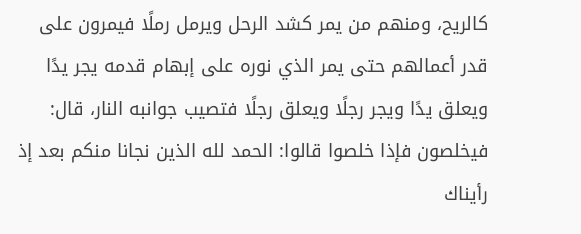كالريح، ومنهم من يمر كشد الرحل ويرمل رملًا فيمرون على قدر أعمالهم حتى يمر الذي نوره على إبهام قدمه يجر يدًا ويعلق يدًا ويجر رجلًا ويعلق رجلًا فتصيب جوانبه النار، قال: فيخلصون فإذا خلصوا قالوا: الحمد لله الذين نجانا منكم بعد إذ رأيناك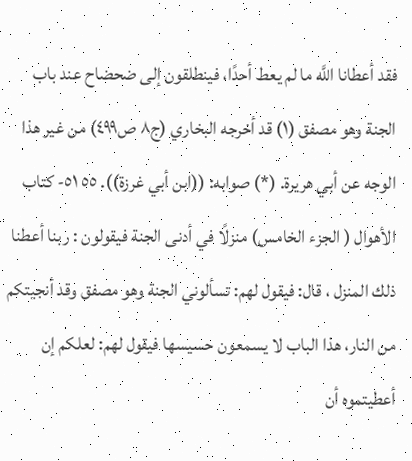فقد أعطانا اللَّه ما لم يعط أحدًا، فينطلقون إلى ضحضاح عند باب الجنة وهو مصفق (١) قد أخرجه البخاري (ج٨ ص٤٩٩) من غير هذا الوجه عن أبي هريرة. (*) صوابه: ((ابن أبي غرزة)). ٥٥ ٥١- كتاب الأهوال ( الجزء الخامس) منزلًا في أدنى الجنة فيقولون : ربنا أعطنا ذلك المنزل ، قال: فيقول لهم: تسألوني الجنة وهو مصفق وقد أنجيتكم من النار، هذا الباب لا يسمعون حسيسها فيقول لهم: لعلكم إن أعطيتموه أن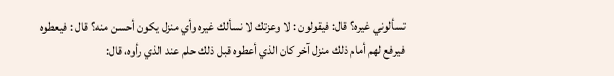تسألوني غيره؟ قال: فيقولون : لا وعزتك لا نسألك غيره وأي منزل يكون أحسن منه؟ قال : فيعطوه فيرفع لهم أمام ذلك منزل آخر كان الذي أعطوه قبل ذلك حلم عند الذي رأوه، قال: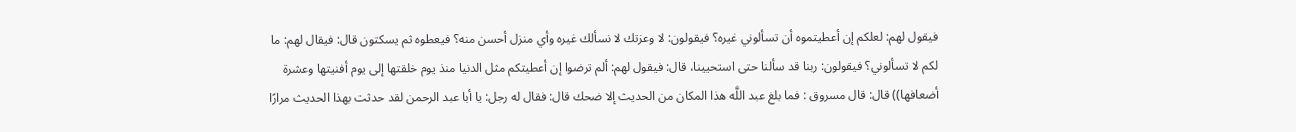فيقول لهم: لعلكم إن أعطيتموه أن تسألوني غيره؟ فيقولون: لا وعزتك لا نسألك غيره وأي منزل أحسن منه؟ فيعطوه ثم يسكتون قال: فيقال لهم: ما لكم لا تسألوني؟ فيقولون: ربنا قد سألنا حتى استحيينا، قال: فيقول لهم: ألم ترضوا إن أعطيتكم مثل الدنيا منذ يوم خلقتها إلى يوم أفنيتها وعشرة أضعافها)) قال: قال مسروق : فما بلغ عبد اللَّه هذا المكان من الحديث إلا ضحك قال: فقال له رجل: يا أبا عبد الرحمن لقد حدثت بهذا الحديث مرارًا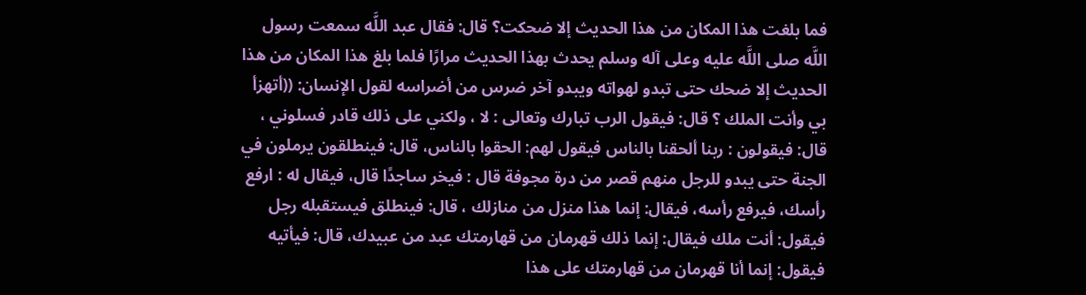فما بلغت هذا المكان من هذا الحديث إلا ضحكت؟ قال: فقال عبد اللَّه سمعت رسول اللَّه صلى اللَّه عليه وعلى آله وسلم يحدث بهذا الحديث مرارًا فلما بلغ هذا المكان من هذا الحديث إلا ضحك حتى تبدو لهواته ويبدو آخر ضرس من أضراسه لقول الإنسان: ((أتهزأ بي وأنت الملك ؟ قال: فيقول الرب تبارك وتعالى : لا ، ولكني على ذلك قادر فسلوني ، قال: فيقولون : ربنا ألحقنا بالناس فيقول لهم: الحقوا بالناس، قال: فينطلقون يرملون في الجنة حتى يبدو للرجل منهم قصر من درة مجوفة قال : فيخر ساجدًا قال، فيقال له : ارفع رأسك، فيرفع رأسه، فيقال: إنما هذا منزل من منازلك ، قال: فينطلق فيستقبله رجل فيقول: أنت ملك فيقال: إنما ذلك قهرمان من قهارمتك عبد من عبيدك، قال: فيأتيه فيقول: إنما أنا قهرمان من قهارمتك على هذا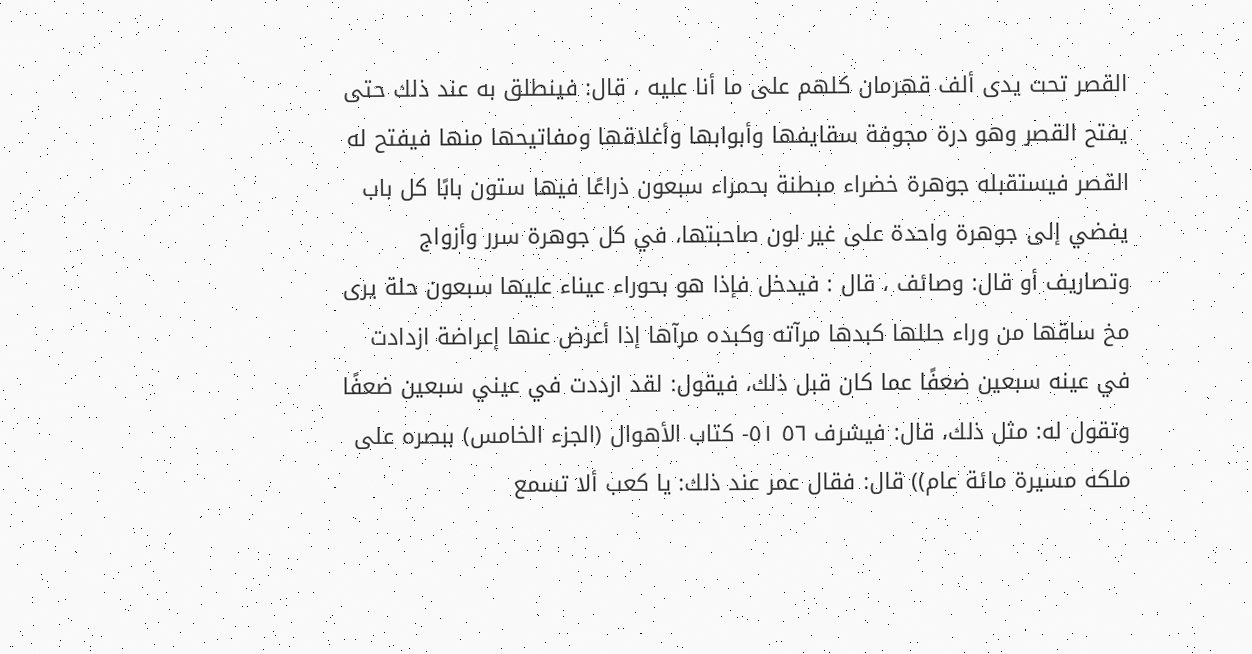القصر تحت يدى ألف قهرمان كلهم على ما أنا عليه ، قال: فينطلق به عند ذلك حتى يفتح القصر وهو درة مجوفة سقايفها وأبوابها وأغلاقها ومفاتيحها منها فيفتح له القصر فيستقبله جوهرة خضراء مبطنة بحمراء سبعون ذراعًا فيها ستون بابًا كل باب يفضي إلى جوهرة واحدة على غير لون صاحبتها، في كل جوهرة سرر وأزواج وتصاريف أو قال: وصائف ، قال : فيدخل فإذا هو بحوراء عيناء عليها سبعون حلة يرى مخ ساقها من وراء حللها كبدها مرآته وكبده مرآها إذا أعرض عنها إعراضة ازدادت في عينه سبعين ضعفًا عما كان قبل ذلك، فيقول: لقد ازددت في عيني سبعين ضعفًا وتقول له: مثل ذلك، قال: فيشرف ٥٦ ٥١- كتاب الأهوال (الجزء الخامس) ببصره على ملكه مسيرة مائة عام)) قال: فقال عمر عند ذلك: يا كعب ألا تسمع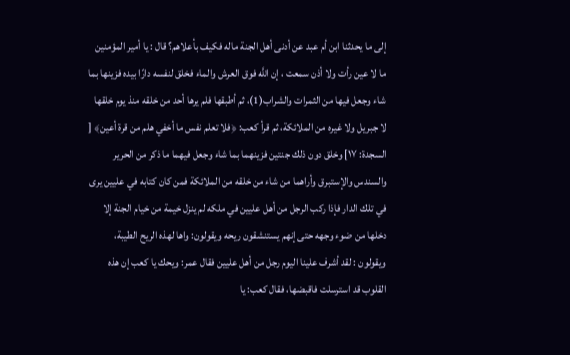إلى ما يحدثنا ابن أم عبد عن أدنى أهل الجنة ماله فكيف بأعلاهم؟ قال : يا أمير المؤمنين ما لا عين رأت ولا أذن سمعت ، إن اللَّه فوق العرش والماء فخلق لنفسه دارًا بيده فزينها بما شاء وجعل فيها من الثمرات والشراب(1)، ثم أطبقها فلم يرها أحد من خلقه منذ يوم خلقها لا جبريل ولا غيره من الملائكة، ثم قرأ كعب: ﴿فلا تعلم نفس ما أخفي هلم من قرة أعين﴾ [ السجدة: ١٧] وخلق دون ذلك جنتين فزينهما بما شاء وجعل فيهما ما ذكر من الحرير والسندس والإستبرق وأراهما من شاء من خلقه من الملائكة فمن کان کتابه في علیین یری في تلك الدار فإذا ركب الرجل من أهل عليين في ملكه لم ينزل خيمة من خيام الجنة إلا دخلها من ضوء وجهه حتى إنهم يستنشقون ريحه ويقولون: واها لهذه الريح الطيبة، ويقولون : لقد أشرف علينا اليوم رجل من أهل عليين فقال عمر: ويحك يا كعب إن هذه القلوب قد استرسلت فاقبضها، فقال كعب: يا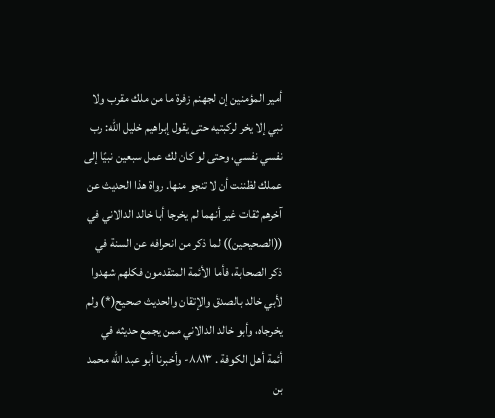أمير المؤمنين إن لجهنم زفرة ما من ملك مقرب ولا نبي إلا يخر لركبتيه حتى يقول إبراهيم خليل اللّه: رب نفسي نفسي، وحتى لو كان لك عمل سبعين نبيًا إلى عملك لظننت أن لا تنجو منها. رواة هذا الحديث عن آخرهم ثقات غير أنهما لم يخرجا أبا خالد الدالاني في ((الصحيحين)) لما ذكر من انحرافه عن السنة في ذكر الصحابة، فأما الأئمة المتقدمون فكلهم شهدوا لأبي خالد بالصدق والإتقان والحديث صحيح(*) ولم يخرجاه، وأبو خالد الدالاني ممن يجمع حديثه في أئمة أهل الكوفة . ٨٨١٣- وأخبرنا أبو عبد الله محمد بن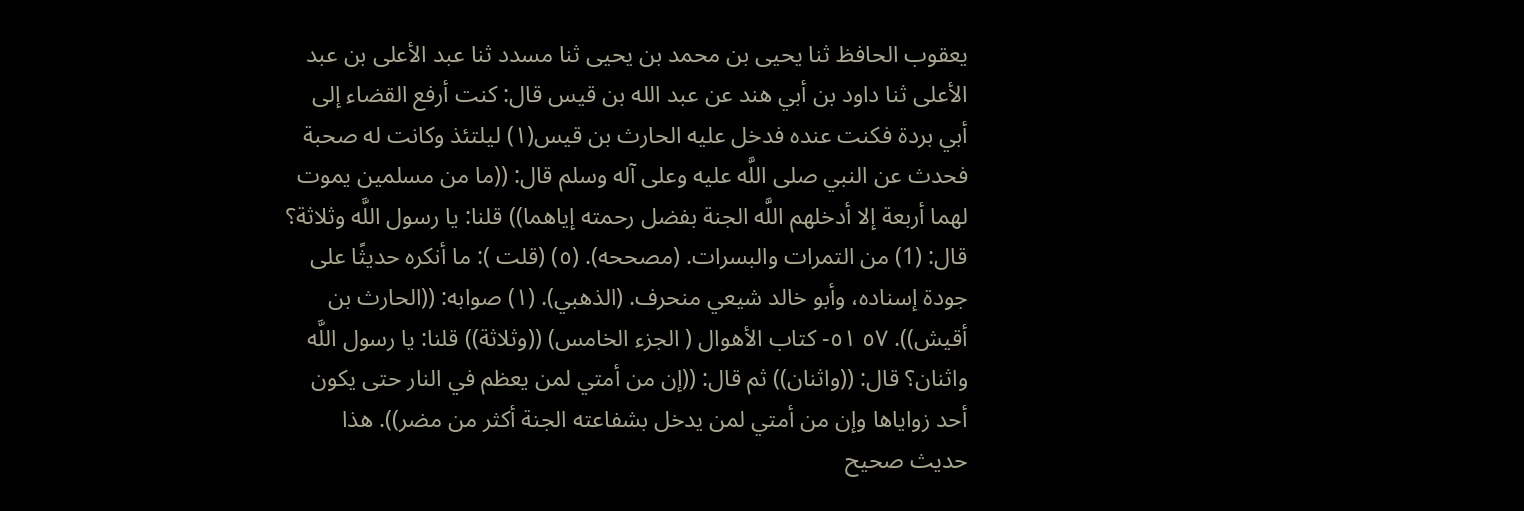يعقوب الحافظ ثنا يحيى بن محمد بن يحيى ثنا مسدد ثنا عبد الأعلى بن عبد الأعلى ثنا داود بن أبي هند عن عبد الله بن قيس قال: كنت أرفع القضاء إلى أبي بردة فكنت عنده فدخل عليه الحارث بن قيس(١) ليلتئذ وكانت له صحبة فحدث عن النبي صلى اللَّه عليه وعلى آله وسلم قال: ((ما من مسلمين يموت لهما أربعة إلا أدخلهم اللَّه الجنة بفضل رحمته إياهما)) قلنا: يا رسول اللَّه وثلاثة؟ قال: (1) من التمرات والبسرات. (مصححه). (٥) (قلت ): ما أنكره حديثًا على جودة إسناده، وأبو خالد شيعي منحرف. (الذهبي). (١) صوابه: ((الحارث بن أقيش)). ٥٧ ٥١- كتاب الأهوال ( الجزء الخامس) ((وثلاثة)) قلنا: يا رسول اللَّه واثنان؟ قال: ((واثنان)) ثم قال: ((إن من أمتي لمن يعظم في النار حتى يكون أحد زواياها وإن من أمتي لمن يدخل بشفاعته الجنة أكثر من مضر)). هذا حديث صحيح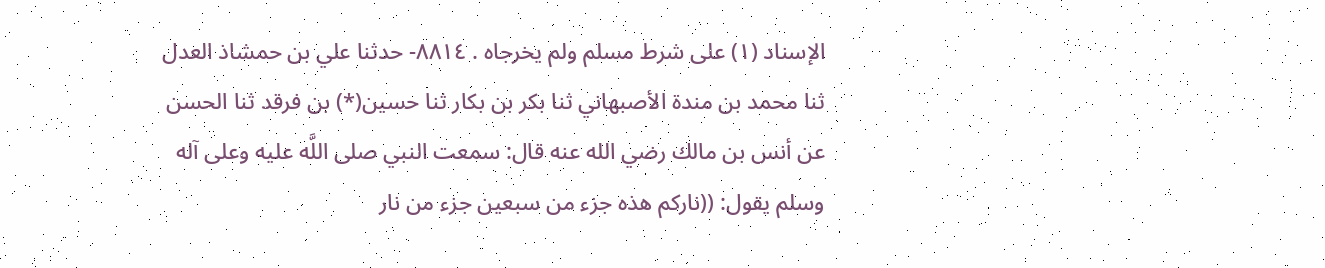الإسناد (١) على شرط مسلم ولم يخرجاه . ٨٨١٤- حدثنا علي بن حمشاذ العدل ثنا محمد بن مندة الأصبهاني ثنا بكر بن بكار ثنا حسين(*) بن فرقد ثنا الحسن عن أنس بن مالك رضي الله عنه قال: سمعت النبي صلى اللَّه عليه وعلى آله وسلم يقول: ((ناركم هذه جزء من سبعين جزء من نار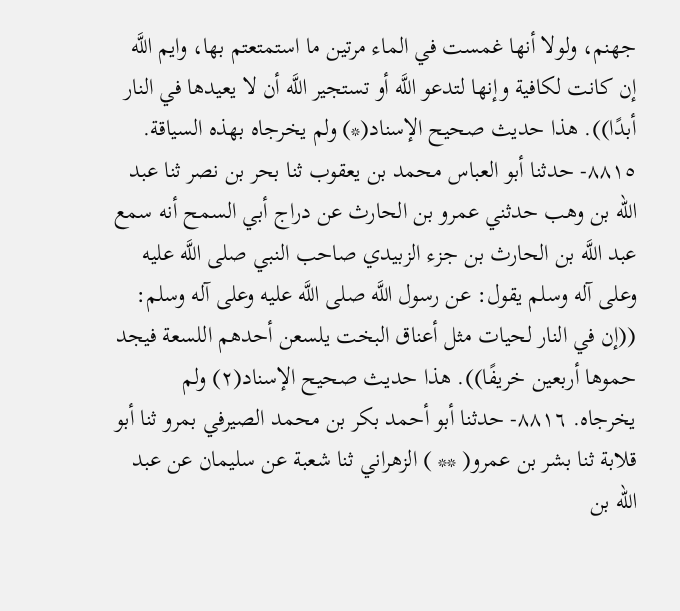جهنم، ولولا أنها غمست في الماء مرتين ما استمتعتم بها، وايم اللَّه إن كانت لكافية وإنها لتدعو اللَّه أو تستجير اللَّه أن لا يعيدها في النار أبدًا)). هذا حديث صحيح الإسناد(*) ولم يخرجاه بهذه السياقة. ٨٨١٥- حدثنا أبو العباس محمد بن يعقوب ثنا بحر بن نصر ثنا عبد الله بن وهب حدثني عمرو بن الحارث عن دراج أبي السمح أنه سمع عبد اللَّه بن الحارث بن جزء الزبيدي صاحب النبي صلى اللَّه عليه وعلى آله وسلم يقول: عن رسول اللَّه صلى اللَّه عليه وعلى آله وسلم: ((إن في النار لحيات مثل أعناق البخت يلسعن أحدهم اللسعة فيجد حموها أربعين خريفًا)). هذا حديث صحيح الإسناد(٢) ولم يخرجاه. ٨٨١٦- حدثنا أبو أحمد بكر بن محمد الصيرفي بمرو ثنا أبو قلابة ثنا بشر بن عمرو( ** ) الزهراني ثنا شعبة عن سليمان عن عبد الله بن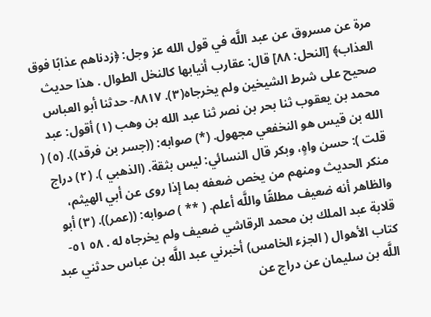مرة عن مسروق عن عبد اللَّه في قول الله عز وجل: ﴿زدناهم عذابًا فوق العذاب﴾ [النحل: ٨٨] قال: عقارب أنيابها كالنخل الطوال . هذا حديث صحيح على شرط الشيخين ولم يخرجاه(٣). ٨٨١٧- حدثنا أبو العباس محمد بن يعقوب ثنا بحر بن نصر ثنا عبد الله بن وهب (١) أقول: عبد الله بن قيس هو النخفعي مجهول. (*) صوابه: ((جسر بن فرقد)). (٥) ( قلت ): حسن واهٍ، وبكر قال النسائي: ليس بثقة. (الذهبي ). (٢) دراج منكر الحديث ومنهم من يخص ضعفه بما إذا روى عن أبي الهيثم، والظاهر أنه ضعيف مطلقًا واللَّه أعلم. ( ** ) صوابه: ((عمر)). (٣) أبو قلابة عبد الملك بن محمد الرقاشي ضعيف ولم يخرجاه له . ٥٨ ٥١- كتاب الأهوال ( الجزء الخامس) أخبرني عبد اللَّه بن عباس حدثني عبد اللَّه بن سليمان عن دراج عن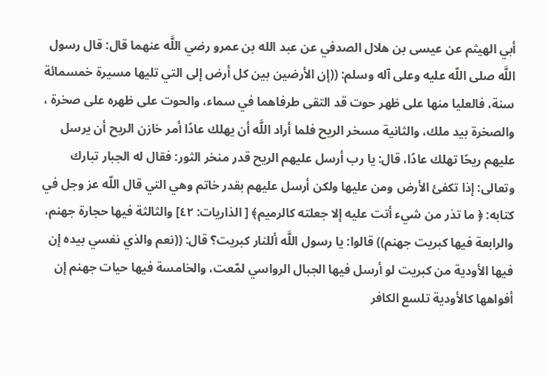أبي الهيثم عن عيسى بن هلال الصدفي عن عبد الله بن عمرو رضي اللَّه عنهما قال: قال رسول اللَّه صلى اللّه عليه وعلى آله وسلم: ((إن الأرضين بين كل أرض إلى التي تليها مسيرة خمسمائة سنة، فالعليا منها على ظهر حوت قد التقى طرفاهما في سماء، والحوت على ظهره على صخرة ، والصخرة بيد ملك، والثانية مسخر الريح فلما أراد اللَّه أن يهلك عادًا أمر خازن الريح أن يرسل عليهم ريحًا تهلك عادًا، قال: يا رب أرسل عليهم الريح قدر منخر الثور: فقال له الجبار تبارك وتعالى: إذا تكفئ الأرض ومن عليها ولكن أرسل عليهم بقدر خاتم وهي التي قال اللّه عز وجل في كتابه: ﴿ ما تذر من شيء أتت عليه إلا جعلته كالرميم﴾ [ الذاريات: ٤٢] والثالثة فيها حجارة جهنم، والرابعة فيها كبريت جهنم)) قالوا: يا رسول اللَّه أللنار كبريت؟ قال: ((نعم والذي نفسي بيده إن فيها الأودية من كبريت لو أرسل فيها الجبال الرواسي لمّعت، والخامسة فيها حيات جهنم إن أفواهها كالأودية تلسع الكافر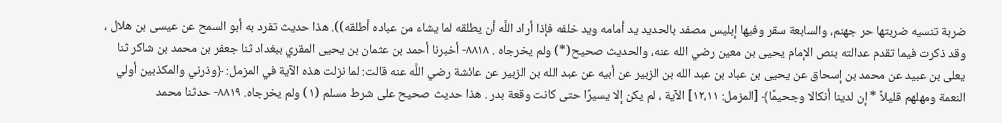ضربة تنسيه ضربتها حر جهنم، والسابعة سقر وفيها إبليس مصفد بالحديد يد أمامه ويد خلفه فإذا أراد اللَّه أن يطلقه لما يشاء من عباده أطلقه)). هذا حديث تفرد به أبو السمح عن عيسى بن هلال ، وقد ذكرت فيما تقدم عدالته بنص الإمام يحيى بن معين رضي الله عنه، والحديث صحيح(*) ولم يخرجاه . ٨٨١٨- أخبرنا أحمد بن عثمان بن يحيى المقري ببغداد ثنا جعفر بن محمد بن شاكر ثنا يعلى بن عبيد عن محمد بن إسحاق عن يحيى بن عباد بن عبد الله بن الزبير عن أبيه عن عبد الله بن الزبير عن عائشة رضي اللَّه عنه قالت: لما نزلت هذه الآية في المزمل: ﴿وذرني والمكذبين أولي النعمة ومهلهم قليلاً * إن لدينا أنكالا وجحيمًا﴾ [المزمل: ١٢،١١] الآية ، لم يكن إلا يسيرًا حتى كانت وقعة بدر . هذا حديث صحيح على شرط مسلم (١) ولم يخرجاه. ٨٨١٩- حدثنا محمد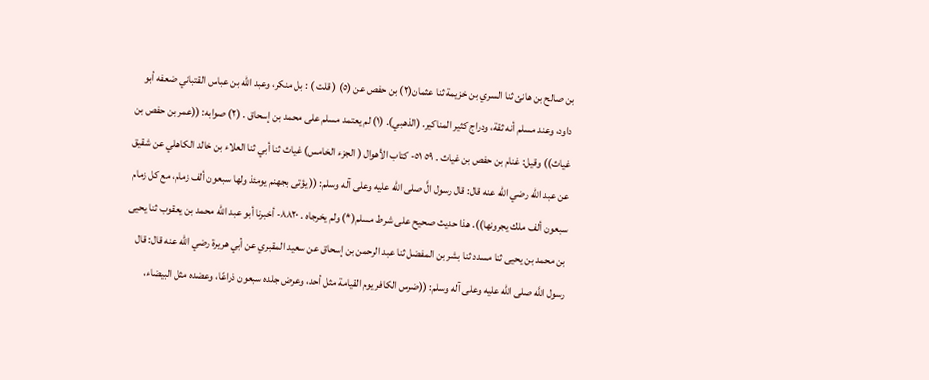بن صالح بن هانئ ثنا السري بن خزيمة ثنا عثمان(٢) بن حفص عن (٥) ( قلت ) : بل منكر، وعبد اللّه بن عباس القتباني ضعفه أبو داود، وعند مسلم أنه ثقة، ودراج كثير المناكير. (الذهبي). (١) لم يعتمد مسلم على محمد بن إسحاق . (٢) صوابه: ((عمر بن حفص بن غياث)) وقيل: غنام بن حفص بن غياث . ٥٩ ٥١- كتاب الأهوال ( الجزء الخامس) غياث ثنا أبي ثنا العلاء بن خالد الكاهلي عن شقيق عن عبد الله رضي الله عنه قال: قال رسول الَّ صلى اللّه عليه وعلى آله وسلم: (( يؤتى بجهنم يومئذ ولها سبعون ألف زمام، مع كل زمام سبعون ألف ملك يجرونها)). هذا حديث صحيح على شرط مسلم(*) ولم يخرجاه . ٨٨٢٠- أخبرنا أبو عبد الله محمد بن يعقوب ثنا یحیی بن محمد بن یحیی ثنا مسدد ثنا بشر بن المفضل ثنا عبد الرحمن بن إسحاق عن سعيد المقبري عن أبي هريرة رضي الله عنه قال: قال رسول اللَّه صلى اللّه عليه وعلى آله وسلم: ((ضرس الكافر يوم القيامة مثل أحد، وعرض جلده سبعون ذراعًا، وعضده مثل البيضاء،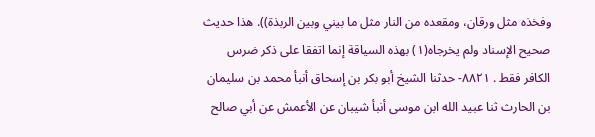وفخذه مثل ورقان، ومقعده من النار مثل ما بيني وبين الربذة)). هذا حديث صحيح الإسناد ولم يخرجاه(١) بهذه السياقة إنما اتفقا على ذكر ضرس الكافر فقط . ٨٨٢١- حدثنا الشيخ أبو بكر بن إسحاق أنبأ محمد بن سليمان بن الحارث ثنا عبيد الله ابن موسى أنبأ شيبان عن الأعمش عن أبي صالح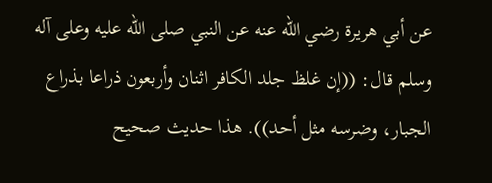عن أبي هريرة رضي اللّه عنه عن النبي صلى اللّه عليه وعلى آله وسلم قال: ((إن غلظ جلد الكافر اثنان وأربعون ذراعا بذراع الجبار، وضرسه مثل أحد)). هذا حديث صحيح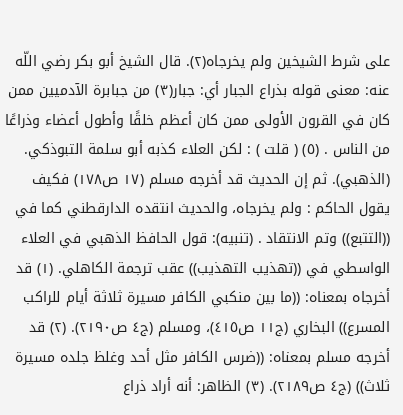على شرط الشيخين ولم يخرجاه(٢). قال الشيخ أبو بكر رضي اللّه عنه: معنى قوله بذراع الجبار أي: جبار(٣) من جبابرة الآدميين ممن كان في القرون الأولى ممن كان أعظم خلقًا وأطول أعضاء وذراعًا من الناس . (٥) ( قلت ) : لكن العلاء كذبه أبو سلمة التبوذكي. (الذهبي). ثم إن الحديث قد أخرجه مسلم (١٧ ص١٧٨) فكيف يقول الحاكم : ولم يخرجاه، والحديث انتقده الدارقطني كما في ((التتبع)) وتم الانتقاد . (تنبيه): قول الحافظ الذهبي في العلاء الواسطي في ((تهذيب التهذيب)) عقب ترجمة الكاهلي. (١) قد أخرجاه بمعناه: ((ما بين منكبي الكافر مسيرة ثلاثة أيام للراكب المسرع)) البخاري (ج١١ ص٤١٥)، ومسلم (ج٤ ص٢١٩٠). (٢) قد أخرجه مسلم بمعناه: ((ضرس الكافر مثل أحد وغلظ جلده مسيرة ثلاث)) (ج٤ ص٢١٨٩). (٣) الظاهر: أنه أراد ذراع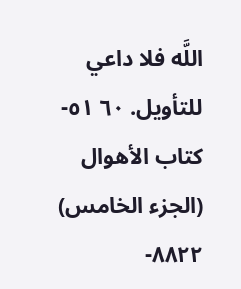اللَّه فلا داعي للتأويل. ٦٠ ٥١- كتاب الأهوال (الجزء الخامس) ٨٨٢٢-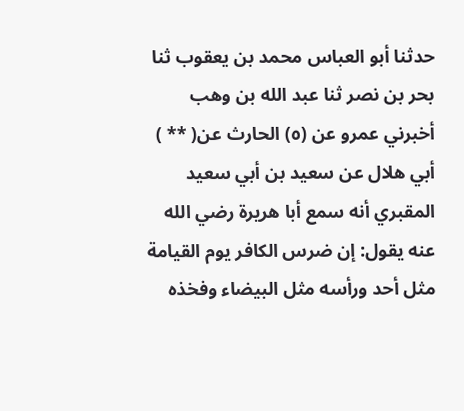حدثنا أبو العباس محمد بن يعقوب ثنا بحر بن نصر ثنا عبد الله بن وهب أخبرني عمرو عن (٥) الحارث عن( ** ) أبي هلال عن سعيد بن أبي سعيد المقبري أنه سمع أبا هريرة رضي الله عنه يقول: إن ضرس الكافر يوم القيامة مثل أحد ورأسه مثل البيضاء وفخذه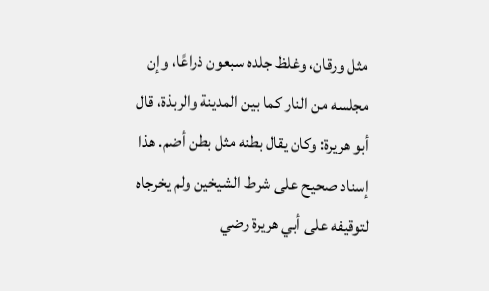مثل ورقان، وغلظ جلده سبعون ذراعًا، وإن مجلسه من النار كما بين المدينة والربذة، قال أبو هريرة: وكان يقال بطنه مثل بطن أضم. هذا إسناد صحيح على شرط الشيخين ولم يخرجاه لتوقيفه على أبي هريرة رضي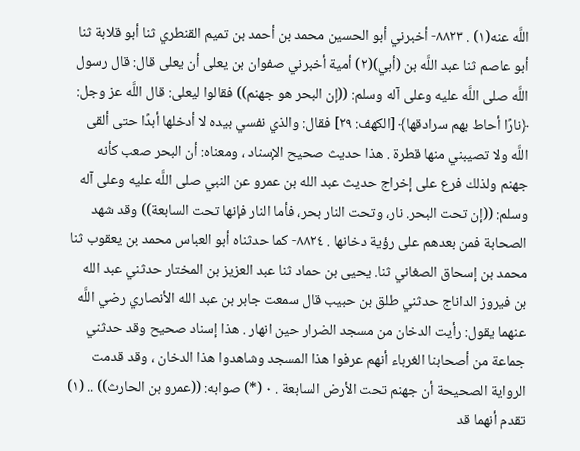اللَّه عنه(١) . ٨٨٢٣- أخبرني أبو الحسين محمد بن أحمد بن تميم القنطري ثنا أبو قلابة ثنا أبو عاصم ثنا عبد اللَّه بن (أبي)(٢) أمية أخبرني صفوان بن يعلى أن يعلى قال: قال رسول اللَّه صلى اللَّه عليه وعلى آله وسلم: ((إن البحر هو جهنم)) فقالوا ليعلى: قال اللَّه عز وجل: ﴿نارًا أحاط بهم سرادقها﴾ [الكهف: ٢٩] فقال: والذي نفسي بيده لا أدخلها أبدًا حتى ألقى اللَّه ولا تصيبني منها قطرة . هذا حديث صحيح الإسناد ، ومعناه: أن البحر صعب كأنه جهنم ولذلك فرع على إخراج حديث عبد الله بن عمرو عن النبي صلى اللَّه عليه وعلى آله وسلم: ((إن تحت البحر. نار، وتحت النار بحر، فأما النار فإنها تحت السابعة)) وقد شهد الصحابة فمن بعدهم على رؤية دخانها . ٨٨٢٤- كما حدثناه أبو العباس محمد بن يعقوب ثنا محمد بن إسحاق الصغاني ثنا. يحيى بن حماد ثنا عبد العزيز بن المختار حدثني عبد الله بن فيروز الداناج حدثني طلق بن حبيب قال سمعت جابر بن عبد الله الأنصاري رضي اللَّه عنهما يقول: رأيت الدخان من مسجد الضرار حين انهار . هذا إسناد صحيح وقد حدثني جماعة من أصحابنا الغرباء أنهم عرفوا هذا المسجد وشاهدوا هذا الدخان ، وقد قدمت الرواية الصحيحة أن جهنم تحت الأرض السابعة . ٠ (*) صوابه: ((عمرو بن الحارث)) .. (١) تقدم أنهما قد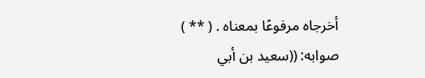أخرجاه مرفوعًا بمعناه . ( ** ) صوابه: ((سعيد بن أبي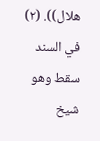هلال)). (٢) في السند سقط وهو شيخ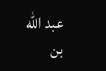عبد الله بن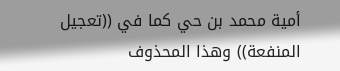أمية محمد بن حي كما في ((تعجيل المنفعة)) وهذا المحذوف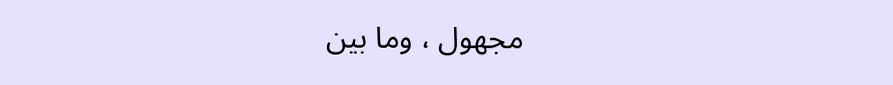مجهول ، وما بين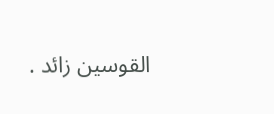القوسين زائد .